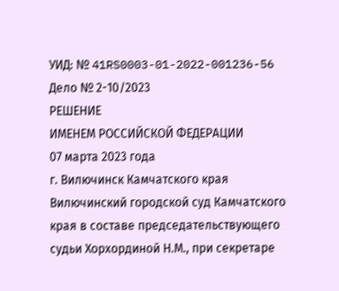УИД: № 41RS0003-01-2022-001236-56
Дело № 2-10/2023
РЕШЕНИЕ
ИМЕНЕМ РОССИЙСКОЙ ФЕДЕРАЦИИ
07 марта 2023 года
г. Вилючинск Камчатского края
Вилючинский городской суд Камчатского края в составе председательствующего судьи Хорхординой Н.М., при секретаре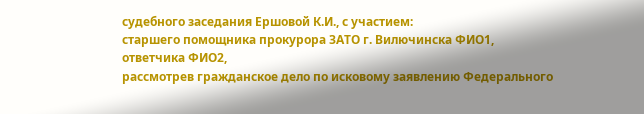судебного заседания Ершовой К.И., с участием:
старшего помощника прокурора ЗАТО г. Вилючинска ФИО1,
ответчика ФИО2,
рассмотрев гражданское дело по исковому заявлению Федерального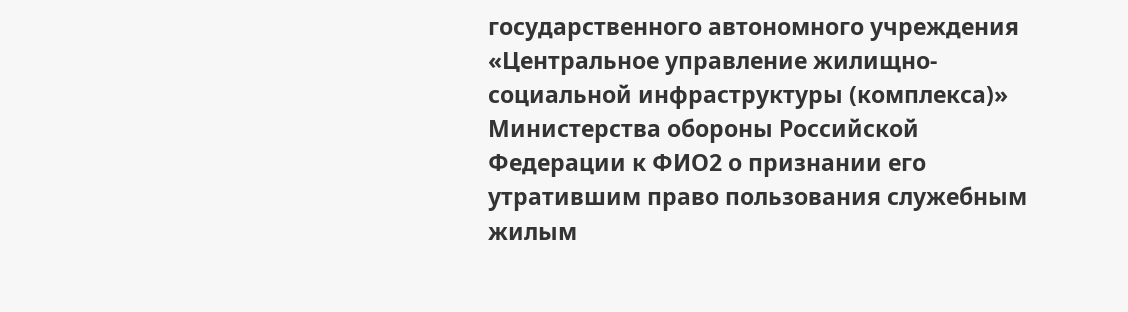государственного автономного учреждения «Центральное управление жилищно-социальной инфраструктуры (комплекса)» Министерства обороны Российской Федерации к ФИО2 о признании его утратившим право пользования служебным жилым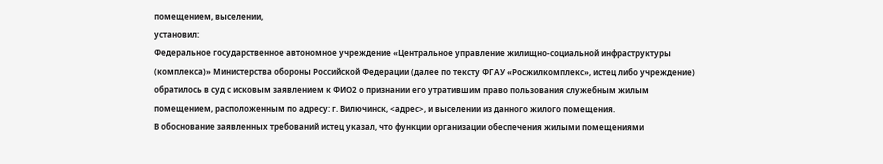помещением, выселении,
установил:
Федеральное государственное автономное учреждение «Центральное управление жилищно-социальной инфраструктуры (комплекса)» Министерства обороны Российской Федерации (далее по тексту ФГАУ «Росжилкомплекс», истец либо учреждение) обратилось в суд с исковым заявлением к ФИО2 о признании его утратившим право пользования служебным жилым помещением, расположенным по адресу: г. Вилючинск, <адрес>, и выселении из данного жилого помещения.
В обоснование заявленных требований истец указал, что функции организации обеспечения жилыми помещениями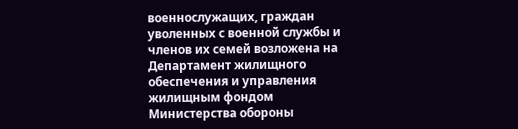военнослужащих, граждан уволенных с военной службы и членов их семей возложена на Департамент жилищного обеспечения и управления жилищным фондом Министерства обороны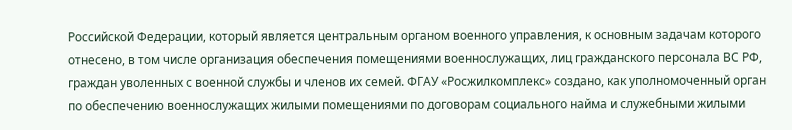Российской Федерации, который является центральным органом военного управления, к основным задачам которого отнесено, в том числе организация обеспечения помещениями военнослужащих, лиц гражданского персонала ВС РФ, граждан уволенных с военной службы и членов их семей. ФГАУ «Росжилкомплекс» создано, как уполномоченный орган по обеспечению военнослужащих жилыми помещениями по договорам социального найма и служебными жилыми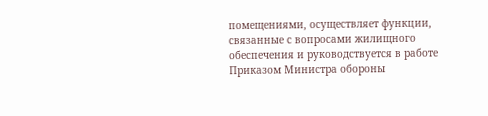помещениями, осуществляет функции, связанные с вопросами жилищного обеспечения и руководствуется в работе Приказом Министра обороны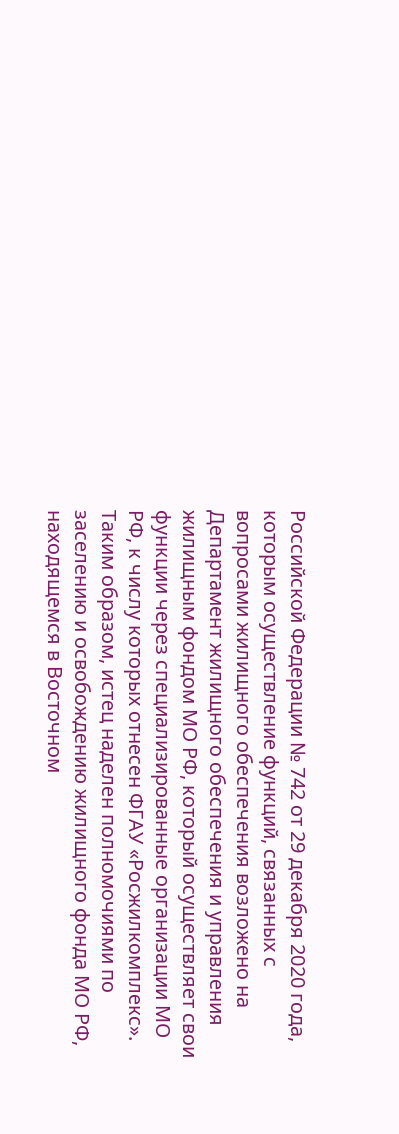Российской Федерации № 742 от 29 декабря 2020 года, которым осуществление функций, связанных с вопросами жилищного обеспечения возложено на Департамент жилищного обеспечения и управления жилищным фондом МО РФ, который осуществляет свои функции через специализированные организации МО РФ, к числу которых отнесен ФГАУ «Росжилкомплекс». Таким образом, истец наделен полномочиями по заселению и освобождению жилищного фонда МО РФ, находящемся в Восточном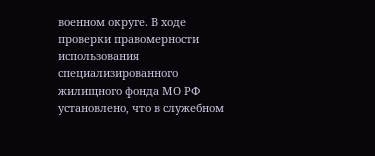военном округе. В ходе проверки правомерности использования специализированного жилищного фонда МО РФ установлено, что в служебном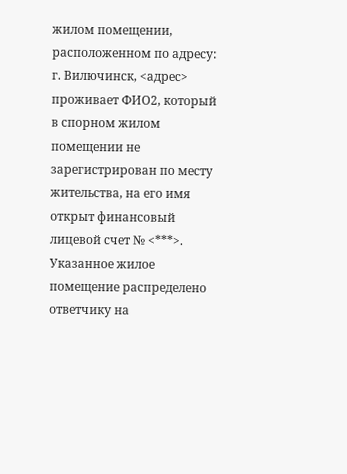жилом помещении, расположенном по адресу: г. Вилючинск, <адрес> проживает ФИО2, который в спорном жилом помещении не зарегистрирован по месту жительства, на его имя открыт финансовый лицевой счет № <***>. Указанное жилое помещение распределено ответчику на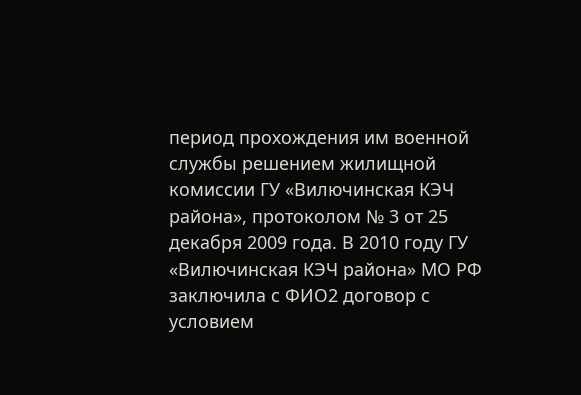период прохождения им военной службы решением жилищной комиссии ГУ «Вилючинская КЭЧ района», протоколом № 3 от 25 декабря 2009 года. В 2010 году ГУ «Вилючинская КЭЧ района» МО РФ заключила с ФИО2 договор с условием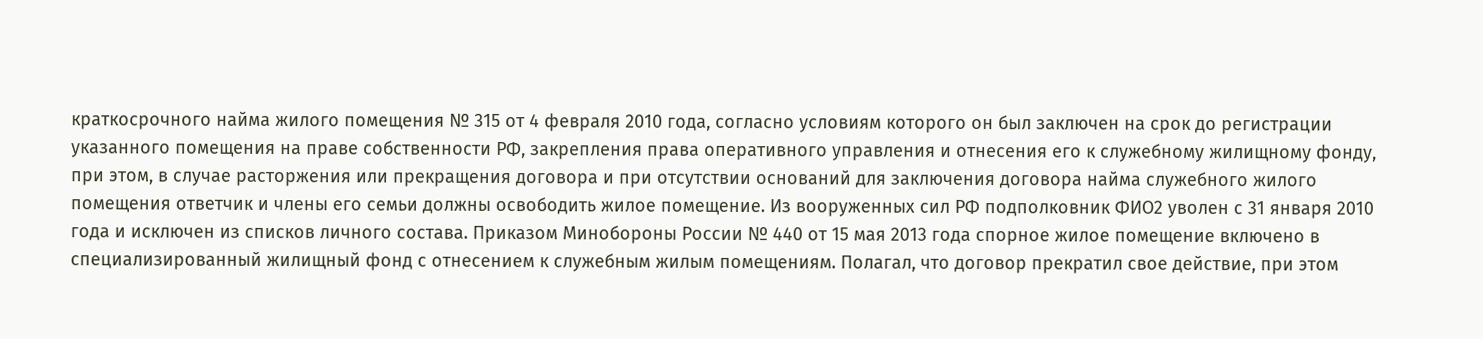краткосрочного найма жилого помещения № 315 от 4 февраля 2010 года, согласно условиям которого он был заключен на срок до регистрации указанного помещения на праве собственности РФ, закрепления права оперативного управления и отнесения его к служебному жилищному фонду, при этом, в случае расторжения или прекращения договора и при отсутствии оснований для заключения договора найма служебного жилого помещения ответчик и члены его семьи должны освободить жилое помещение. Из вооруженных сил РФ подполковник ФИО2 уволен с 31 января 2010 года и исключен из списков личного состава. Приказом Минобороны России № 440 от 15 мая 2013 года спорное жилое помещение включено в специализированный жилищный фонд с отнесением к служебным жилым помещениям. Полагал, что договор прекратил свое действие, при этом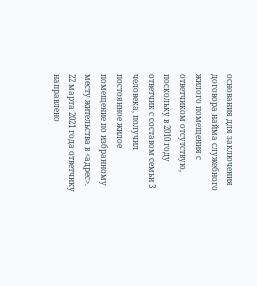основания для заключения договора найма служебного жилого помещения с ответчиком отсутствую, поскольку в 2010 году ответчик с составом семьи 3 человека, получил постоянное жилое помещение по избранному месту жительства в <адрес>. 22 марта 2021 года ответчику направлено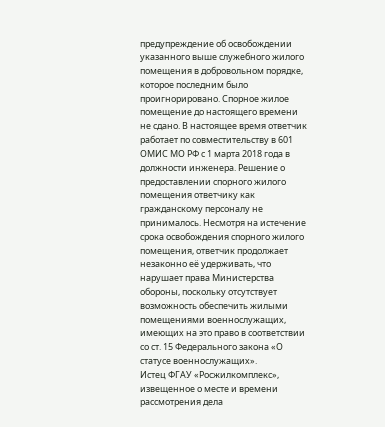предупреждение об освобождении указанного выше служебного жилого помещения в добровольном порядке, которое последним было проигнорировано. Спорное жилое помещение до настоящего времени не сдано. В настоящее время ответчик работает по совместительству в 601 ОМИС МО РФ с 1 марта 2018 года в должности инженера. Решение о предоставлении спорного жилого помещения ответчику как гражданскому персоналу не принималось. Несмотря на истечение срока освобождения спорного жилого помещения, ответчик продолжает незаконно её удерживать, что нарушает права Министерства обороны, поскольку отсутствует возможность обеспечить жилыми помещениями военнослужащих, имеющих на это право в соответствии со ст. 15 Федерального закона «О статусе военнослужащих».
Истец ФГАУ «Росжилкомплекс», извещенное о месте и времени рассмотрения дела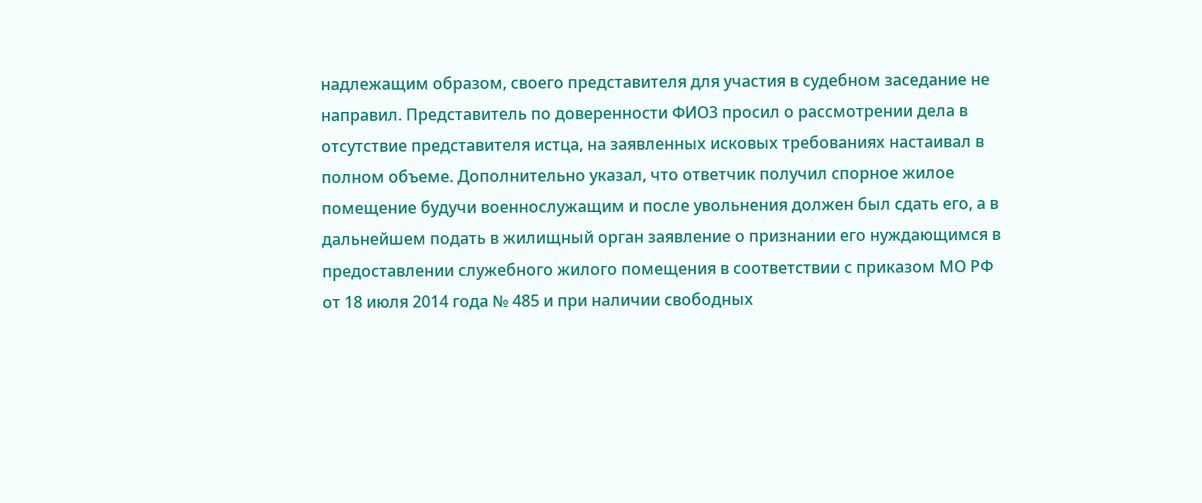надлежащим образом, своего представителя для участия в судебном заседание не направил. Представитель по доверенности ФИО3 просил о рассмотрении дела в отсутствие представителя истца, на заявленных исковых требованиях настаивал в полном объеме. Дополнительно указал, что ответчик получил спорное жилое помещение будучи военнослужащим и после увольнения должен был сдать его, а в дальнейшем подать в жилищный орган заявление о признании его нуждающимся в предоставлении служебного жилого помещения в соответствии с приказом МО РФ от 18 июля 2014 года № 485 и при наличии свободных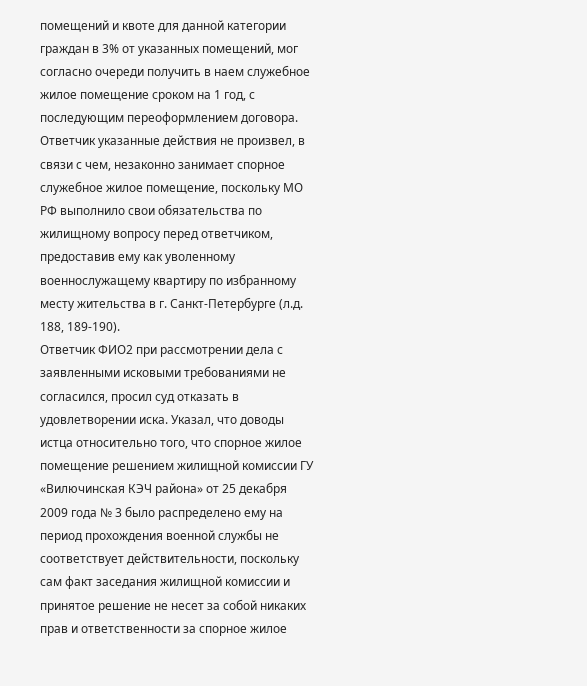помещений и квоте для данной категории граждан в 3% от указанных помещений, мог согласно очереди получить в наем служебное жилое помещение сроком на 1 год, с последующим переоформлением договора. Ответчик указанные действия не произвел, в связи с чем, незаконно занимает спорное служебное жилое помещение, поскольку МО РФ выполнило свои обязательства по жилищному вопросу перед ответчиком, предоставив ему как уволенному военнослужащему квартиру по избранному месту жительства в г. Санкт-Петербурге (л.д. 188, 189-190).
Ответчик ФИО2 при рассмотрении дела с заявленными исковыми требованиями не согласился, просил суд отказать в удовлетворении иска. Указал, что доводы истца относительно того, что спорное жилое помещение решением жилищной комиссии ГУ «Вилючинская КЭЧ района» от 25 декабря 2009 года № 3 было распределено ему на период прохождения военной службы не соответствует действительности, поскольку сам факт заседания жилищной комиссии и принятое решение не несет за собой никаких прав и ответственности за спорное жилое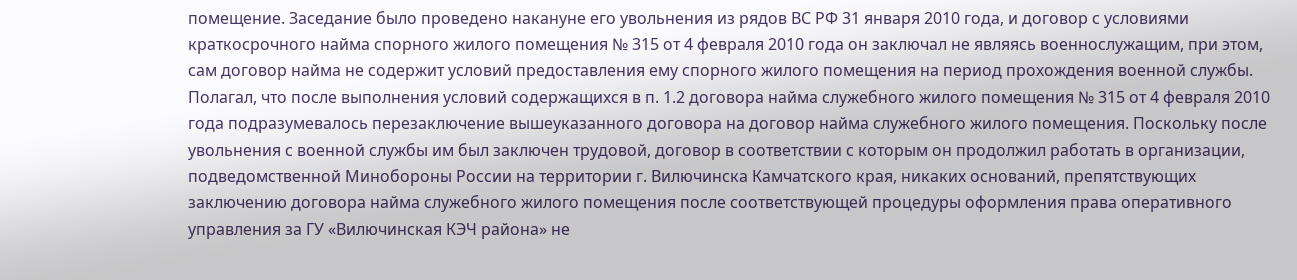помещение. Заседание было проведено накануне его увольнения из рядов ВС РФ 31 января 2010 года, и договор с условиями краткосрочного найма спорного жилого помещения № 315 от 4 февраля 2010 года он заключал не являясь военнослужащим, при этом, сам договор найма не содержит условий предоставления ему спорного жилого помещения на период прохождения военной службы. Полагал, что после выполнения условий содержащихся в п. 1.2 договора найма служебного жилого помещения № 315 от 4 февраля 2010 года подразумевалось перезаключение вышеуказанного договора на договор найма служебного жилого помещения. Поскольку после увольнения с военной службы им был заключен трудовой, договор в соответствии с которым он продолжил работать в организации, подведомственной Минобороны России на территории г. Вилючинска Камчатского края, никаких оснований, препятствующих заключению договора найма служебного жилого помещения после соответствующей процедуры оформления права оперативного управления за ГУ «Вилючинская КЭЧ района» не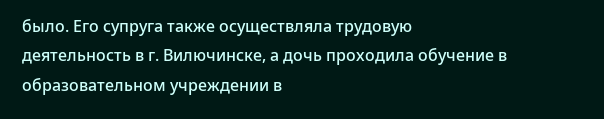было. Его супруга также осуществляла трудовую деятельность в г. Вилючинске, а дочь проходила обучение в образовательном учреждении в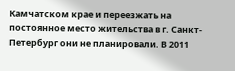Камчатском крае и переезжать на постоянное место жительства в г. Санкт-Петербург они не планировали. В 2011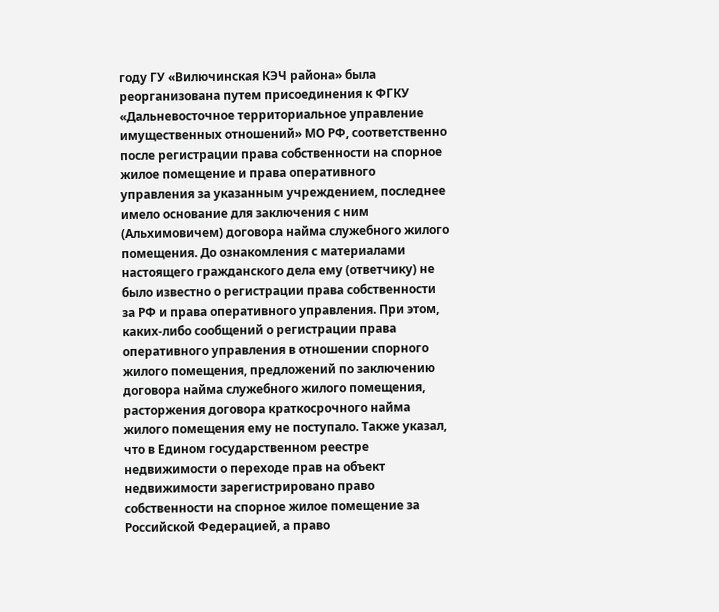году ГУ «Вилючинская КЭЧ района» была реорганизована путем присоединения к ФГКУ «Дальневосточное территориальное управление имущественных отношений» МО РФ, соответственно после регистрации права собственности на спорное жилое помещение и права оперативного управления за указанным учреждением, последнее имело основание для заключения с ним (Альхимовичем) договора найма служебного жилого помещения. До ознакомления с материалами настоящего гражданского дела ему (ответчику) не было известно о регистрации права собственности за РФ и права оперативного управления. При этом, каких-либо сообщений о регистрации права оперативного управления в отношении спорного жилого помещения, предложений по заключению договора найма служебного жилого помещения, расторжения договора краткосрочного найма жилого помещения ему не поступало. Также указал, что в Едином государственном реестре недвижимости о переходе прав на объект недвижимости зарегистрировано право собственности на спорное жилое помещение за Российской Федерацией, а право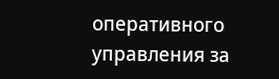оперативного управления за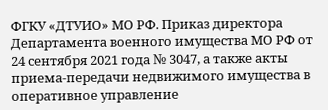ФГКУ «ДТУИО» МО РФ. Приказ директора Департамента военного имущества МО РФ от 24 сентября 2021 года № 3047, а также акты приема-передачи недвижимого имущества в оперативное управление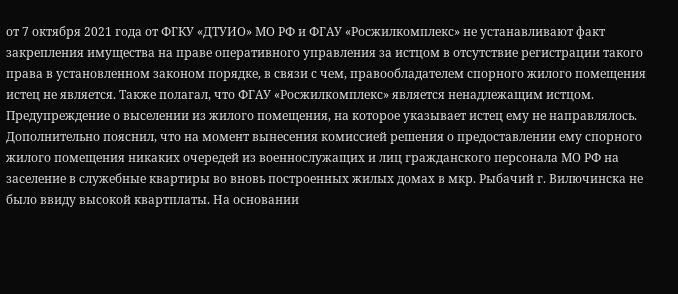от 7 октября 2021 года от ФГКУ «ДТУИО» МО РФ и ФГАУ «Росжилкомплекс» не устанавливают факт закрепления имущества на праве оперативного управления за истцом в отсутствие регистрации такого права в установленном законом порядке, в связи с чем, правообладателем спорного жилого помещения истец не является. Также полагал, что ФГАУ «Росжилкомплекс» является ненадлежащим истцом. Предупреждение о выселении из жилого помещения, на которое указывает истец ему не направлялось. Дополнительно пояснил, что на момент вынесения комиссией решения о предоставлении ему спорного жилого помещения никаких очередей из военнослужащих и лиц гражданского персонала МО РФ на заселение в служебные квартиры во вновь построенных жилых домах в мкр. Рыбачий г. Вилючинска не было ввиду высокой квартплаты. На основании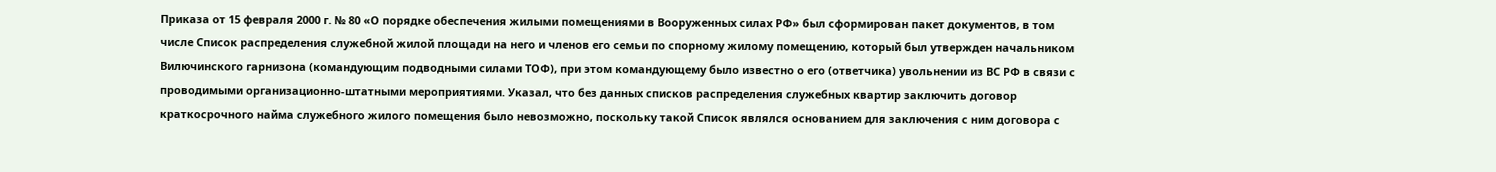Приказа от 15 февраля 2000 г. № 80 «О порядке обеспечения жилыми помещениями в Вооруженных силах РФ» был сформирован пакет документов, в том числе Список распределения служебной жилой площади на него и членов его семьи по спорному жилому помещению, который был утвержден начальником Вилючинского гарнизона (командующим подводными силами ТОФ), при этом командующему было известно о его (ответчика) увольнении из ВС РФ в связи с проводимыми организационно-штатными мероприятиями. Указал, что без данных списков распределения служебных квартир заключить договор краткосрочного найма служебного жилого помещения было невозможно, поскольку такой Список являлся основанием для заключения с ним договора с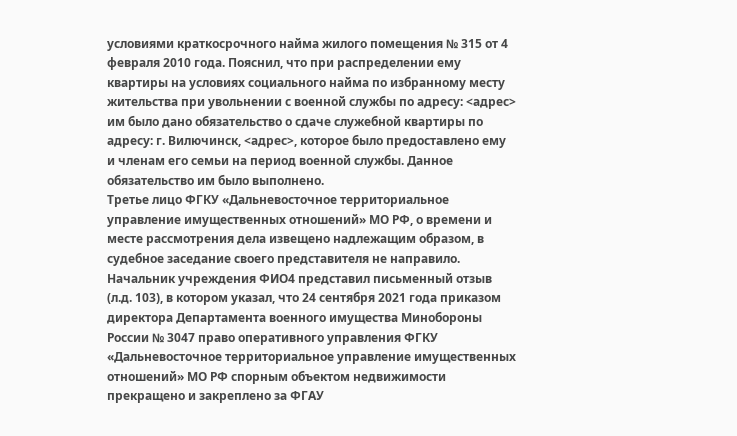условиями краткосрочного найма жилого помещения № 315 от 4 февраля 2010 года. Пояснил, что при распределении ему квартиры на условиях социального найма по избранному месту жительства при увольнении с военной службы по адресу: <адрес> им было дано обязательство о сдаче служебной квартиры по адресу: г. Вилючинск, <адрес>, которое было предоставлено ему и членам его семьи на период военной службы. Данное обязательство им было выполнено.
Третье лицо ФГКУ «Дальневосточное территориальное управление имущественных отношений» МО РФ, о времени и месте рассмотрения дела извещено надлежащим образом, в судебное заседание своего представителя не направило. Начальник учреждения ФИО4 представил письменный отзыв (л.д. 103), в котором указал, что 24 сентября 2021 года приказом директора Департамента военного имущества Минобороны России № 3047 право оперативного управления ФГКУ «Дальневосточное территориальное управление имущественных отношений» МО РФ спорным объектом недвижимости прекращено и закреплено за ФГАУ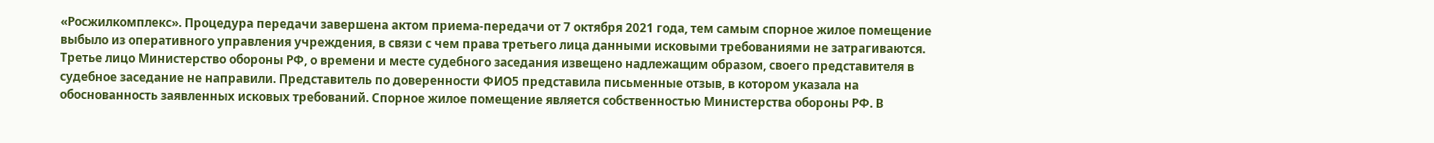«Росжилкомплекс». Процедура передачи завершена актом приема-передачи от 7 октября 2021 года, тем самым спорное жилое помещение выбыло из оперативного управления учреждения, в связи с чем права третьего лица данными исковыми требованиями не затрагиваются.
Третье лицо Министерство обороны РФ, о времени и месте судебного заседания извещено надлежащим образом, своего представителя в судебное заседание не направили. Представитель по доверенности ФИО5 представила письменные отзыв, в котором указала на обоснованность заявленных исковых требований. Спорное жилое помещение является собственностью Министерства обороны РФ. В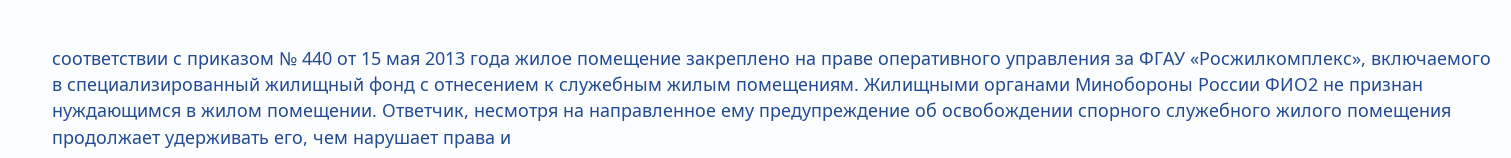соответствии с приказом № 440 от 15 мая 2013 года жилое помещение закреплено на праве оперативного управления за ФГАУ «Росжилкомплекс», включаемого в специализированный жилищный фонд с отнесением к служебным жилым помещениям. Жилищными органами Минобороны России ФИО2 не признан нуждающимся в жилом помещении. Ответчик, несмотря на направленное ему предупреждение об освобождении спорного служебного жилого помещения продолжает удерживать его, чем нарушает права и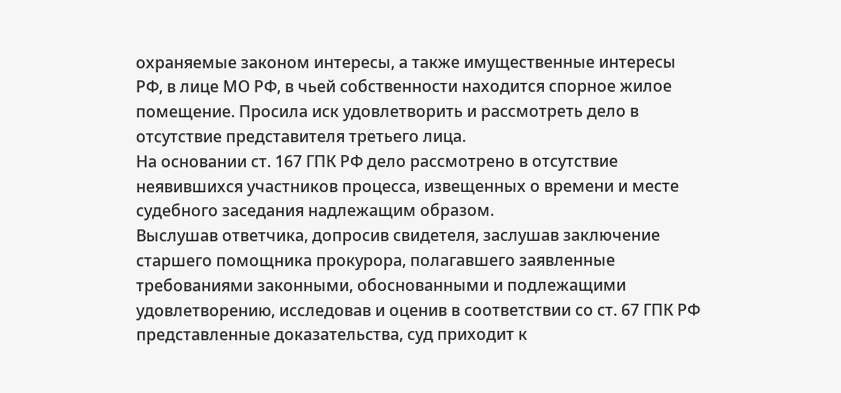охраняемые законом интересы, а также имущественные интересы РФ, в лице МО РФ, в чьей собственности находится спорное жилое помещение. Просила иск удовлетворить и рассмотреть дело в отсутствие представителя третьего лица.
На основании ст. 167 ГПК РФ дело рассмотрено в отсутствие неявившихся участников процесса, извещенных о времени и месте судебного заседания надлежащим образом.
Выслушав ответчика, допросив свидетеля, заслушав заключение старшего помощника прокурора, полагавшего заявленные требованиями законными, обоснованными и подлежащими удовлетворению, исследовав и оценив в соответствии со ст. 67 ГПК РФ представленные доказательства, суд приходит к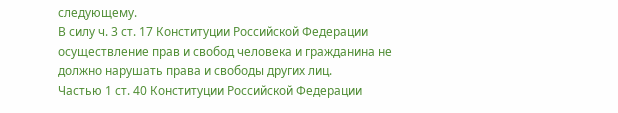следующему.
В силу ч. 3 ст. 17 Конституции Российской Федерации осуществление прав и свобод человека и гражданина не должно нарушать права и свободы других лиц.
Частью 1 ст. 40 Конституции Российской Федерации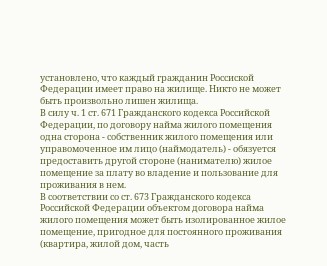установлено, что каждый гражданин Россиской Федерации имеет право на жилище. Никто не может быть произвольно лишен жилища.
В силу ч. 1 ст. 671 Гражданского кодекса Российской Федерации, по договору найма жилого помещения одна сторона - собственник жилого помещения или управомоченное им лицо (наймодатель) - обязуется предоставить другой стороне (нанимателю) жилое помещение за плату во владение и пользование для проживания в нем.
В соответствии со ст. 673 Гражданского кодекса Российской Федерации объектом договора найма жилого помещения может быть изолированное жилое помещение, пригодное для постоянного проживания (квартира, жилой дом, часть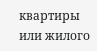квартиры или жилого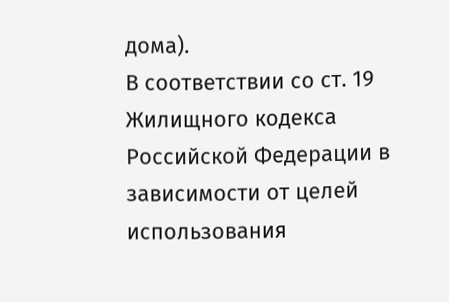дома).
В соответствии со ст. 19 Жилищного кодекса Российской Федерации в зависимости от целей использования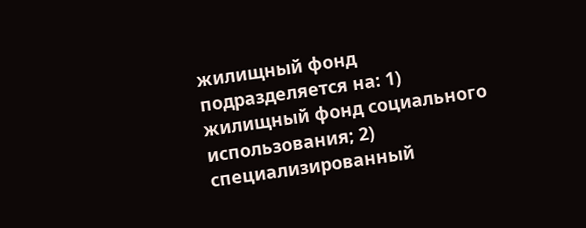жилищный фонд подразделяется на: 1) жилищный фонд социального использования; 2) специализированный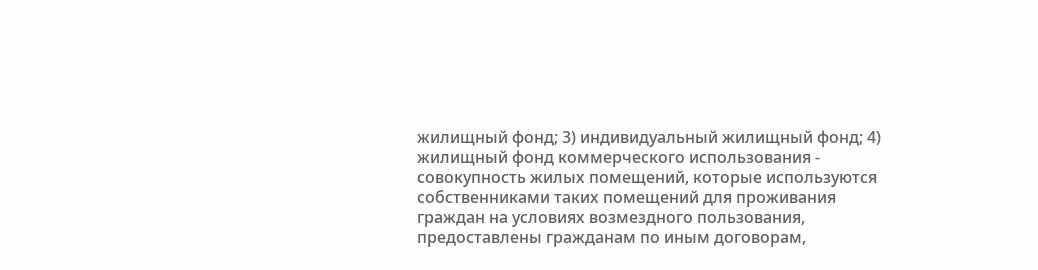жилищный фонд; 3) индивидуальный жилищный фонд; 4) жилищный фонд коммерческого использования - совокупность жилых помещений, которые используются собственниками таких помещений для проживания граждан на условиях возмездного пользования, предоставлены гражданам по иным договорам,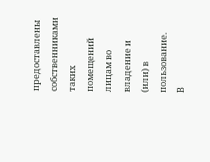предоставлены собственниками таких помещений лицам во владение и (или) в пользование.
В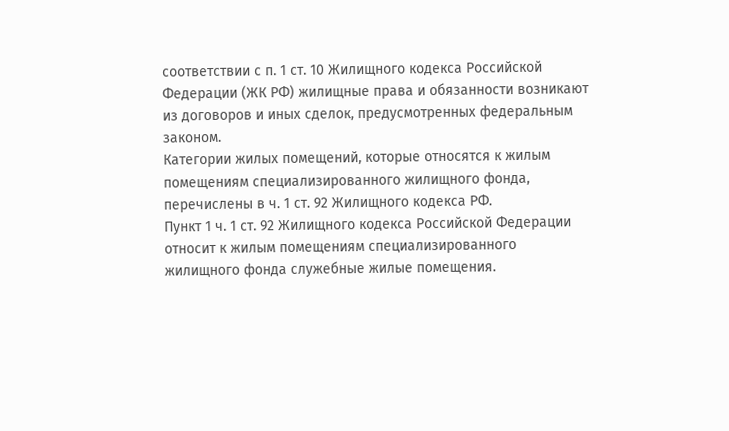соответствии с п. 1 ст. 10 Жилищного кодекса Российской Федерации (ЖК РФ) жилищные права и обязанности возникают из договоров и иных сделок, предусмотренных федеральным законом.
Категории жилых помещений, которые относятся к жилым помещениям специализированного жилищного фонда, перечислены в ч. 1 ст. 92 Жилищного кодекса РФ.
Пункт 1 ч. 1 ст. 92 Жилищного кодекса Российской Федерации относит к жилым помещениям специализированного жилищного фонда служебные жилые помещения.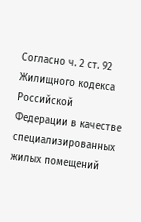Согласно ч. 2 ст. 92 Жилищного кодекса Российской Федерации в качестве специализированных жилых помещений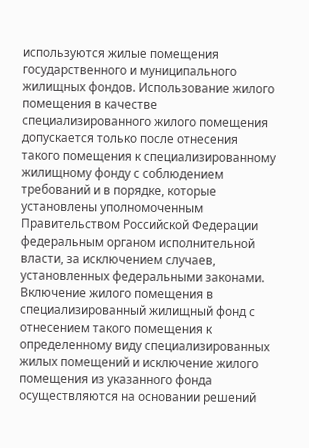используются жилые помещения государственного и муниципального жилищных фондов. Использование жилого помещения в качестве специализированного жилого помещения допускается только после отнесения такого помещения к специализированному жилищному фонду с соблюдением требований и в порядке, которые установлены уполномоченным Правительством Российской Федерации федеральным органом исполнительной власти, за исключением случаев, установленных федеральными законами. Включение жилого помещения в специализированный жилищный фонд с отнесением такого помещения к определенному виду специализированных жилых помещений и исключение жилого помещения из указанного фонда осуществляются на основании решений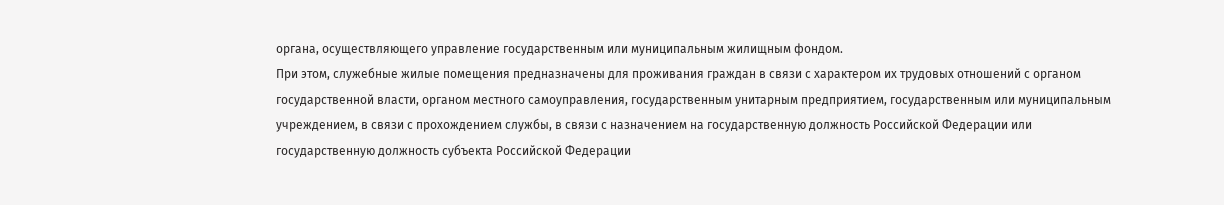органа, осуществляющего управление государственным или муниципальным жилищным фондом.
При этом, служебные жилые помещения предназначены для проживания граждан в связи с характером их трудовых отношений с органом государственной власти, органом местного самоуправления, государственным унитарным предприятием, государственным или муниципальным учреждением, в связи с прохождением службы, в связи с назначением на государственную должность Российской Федерации или государственную должность субъекта Российской Федерации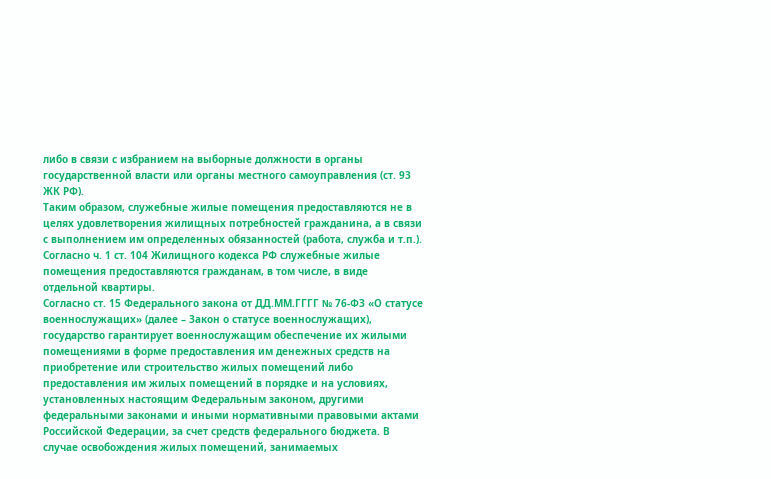либо в связи с избранием на выборные должности в органы государственной власти или органы местного самоуправления (ст. 93 ЖК РФ).
Таким образом, служебные жилые помещения предоставляются не в целях удовлетворения жилищных потребностей гражданина, а в связи с выполнением им определенных обязанностей (работа, служба и т.п.).
Согласно ч. 1 ст. 104 Жилищного кодекса РФ служебные жилые помещения предоставляются гражданам, в том числе, в виде отдельной квартиры.
Согласно ст. 15 Федерального закона от ДД.ММ.ГГГГ № 76-ФЗ «О статусе военнослужащих» (далее – Закон о статусе военнослужащих), государство гарантирует военнослужащим обеспечение их жилыми помещениями в форме предоставления им денежных средств на приобретение или строительство жилых помещений либо предоставления им жилых помещений в порядке и на условиях, установленных настоящим Федеральным законом, другими федеральными законами и иными нормативными правовыми актами Российской Федерации, за счет средств федерального бюджета. В случае освобождения жилых помещений, занимаемых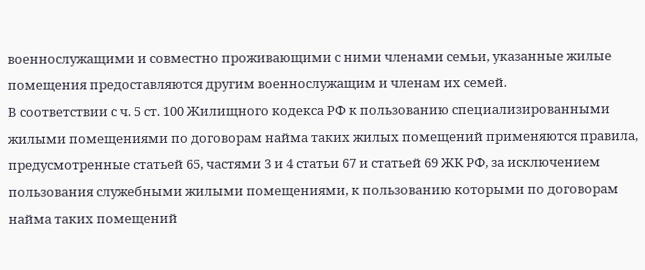военнослужащими и совместно проживающими с ними членами семьи, указанные жилые помещения предоставляются другим военнослужащим и членам их семей.
В соответствии с ч. 5 ст. 100 Жилищного кодекса РФ к пользованию специализированными жилыми помещениями по договорам найма таких жилых помещений применяются правила, предусмотренные статьей 65, частями 3 и 4 статьи 67 и статьей 69 ЖК РФ, за исключением пользования служебными жилыми помещениями, к пользованию которыми по договорам найма таких помещений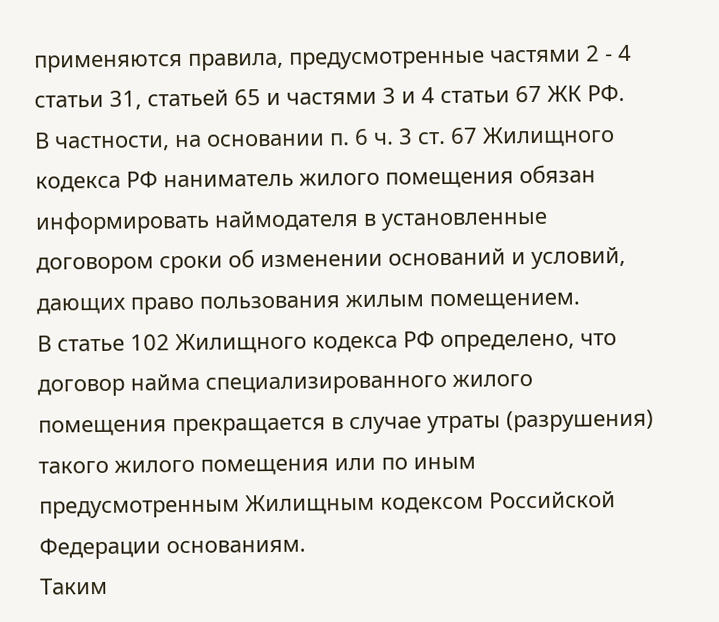применяются правила, предусмотренные частями 2 - 4 статьи 31, статьей 65 и частями 3 и 4 статьи 67 ЖК РФ.
В частности, на основании п. 6 ч. 3 ст. 67 Жилищного кодекса РФ наниматель жилого помещения обязан информировать наймодателя в установленные договором сроки об изменении оснований и условий, дающих право пользования жилым помещением.
В статье 102 Жилищного кодекса РФ определено, что договор найма специализированного жилого помещения прекращается в случае утраты (разрушения) такого жилого помещения или по иным предусмотренным Жилищным кодексом Российской Федерации основаниям.
Таким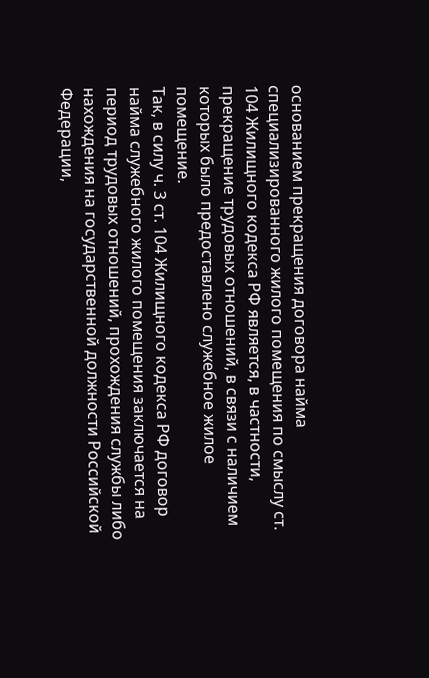основанием прекращения договора найма специализированного жилого помещения по смыслу ст. 104 Жилищного кодекса РФ является, в частности, прекращение трудовых отношений, в связи с наличием которых было предоставлено служебное жилое помещение.
Так, в силу ч. 3 ст. 104 Жилищного кодекса РФ договор найма служебного жилого помещения заключается на период трудовых отношений, прохождения службы либо нахождения на государственной должности Российской Федерации,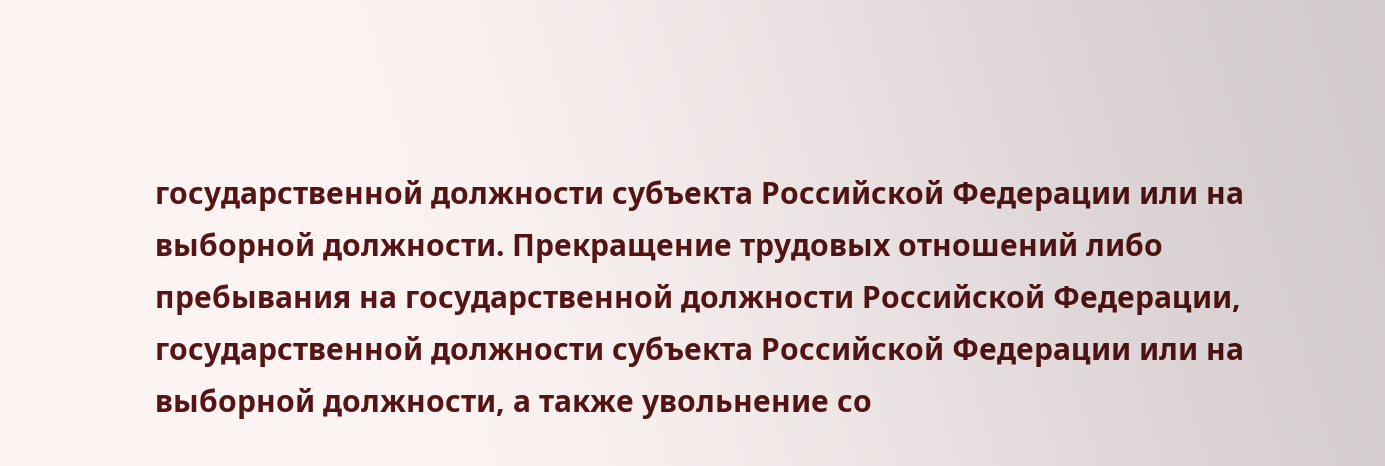государственной должности субъекта Российской Федерации или на выборной должности. Прекращение трудовых отношений либо пребывания на государственной должности Российской Федерации, государственной должности субъекта Российской Федерации или на выборной должности, а также увольнение со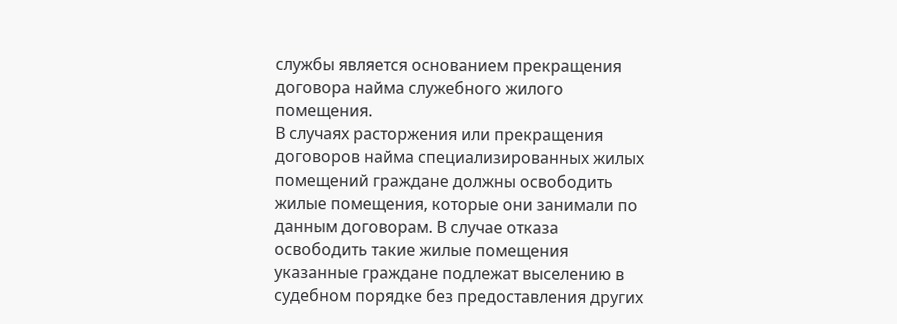службы является основанием прекращения договора найма служебного жилого помещения.
В случаях расторжения или прекращения договоров найма специализированных жилых помещений граждане должны освободить жилые помещения, которые они занимали по данным договорам. В случае отказа освободить такие жилые помещения указанные граждане подлежат выселению в судебном порядке без предоставления других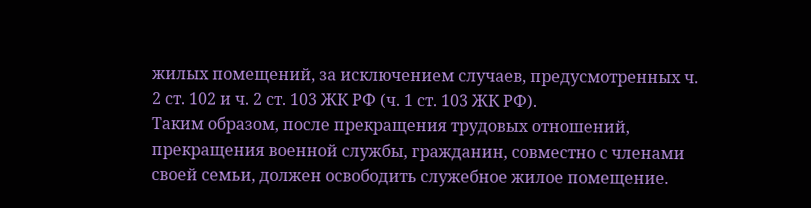жилых помещений, за исключением случаев, предусмотренных ч. 2 ст. 102 и ч. 2 ст. 103 ЖК РФ (ч. 1 ст. 103 ЖК РФ).
Таким образом, после прекращения трудовых отношений, прекращения военной службы, гражданин, совместно с членами своей семьи, должен освободить служебное жилое помещение.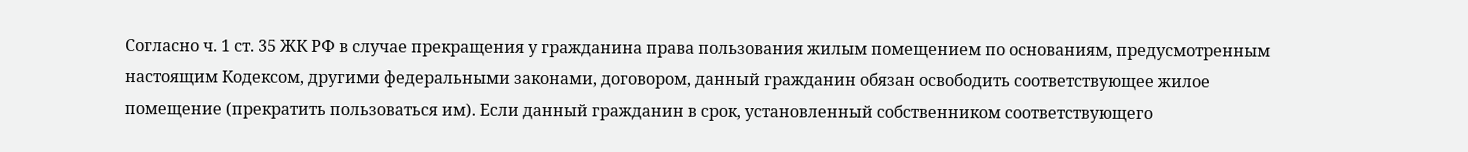Согласно ч. 1 ст. 35 ЖК РФ в случае прекращения у гражданина права пользования жилым помещением по основаниям, предусмотренным настоящим Кодексом, другими федеральными законами, договором, данный гражданин обязан освободить соответствующее жилое помещение (прекратить пользоваться им). Если данный гражданин в срок, установленный собственником соответствующего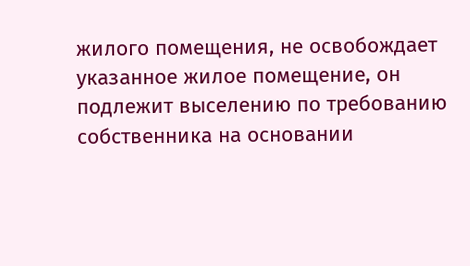жилого помещения, не освобождает указанное жилое помещение, он подлежит выселению по требованию собственника на основании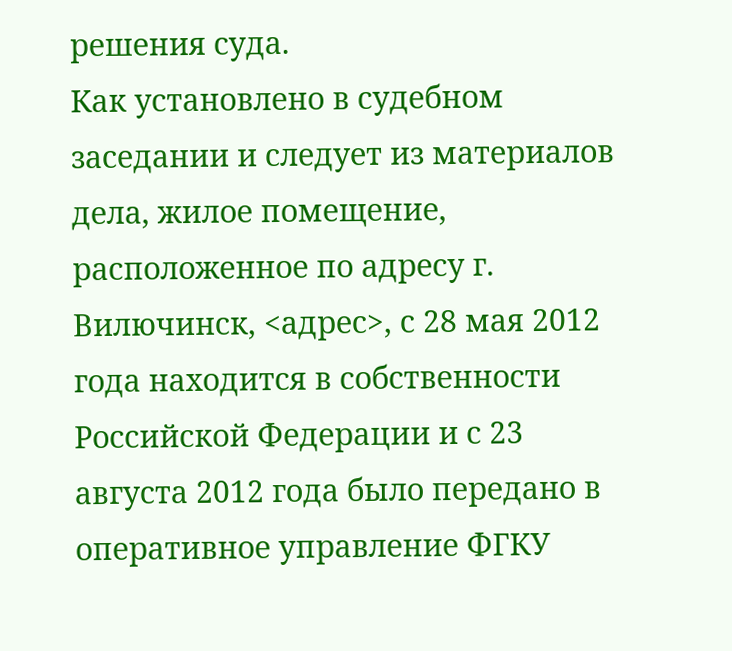решения суда.
Как установлено в судебном заседании и следует из материалов дела, жилое помещение, расположенное по адресу г. Вилючинск, <адрес>, с 28 мая 2012 года находится в собственности Российской Федерации и с 23 августа 2012 года было передано в оперативное управление ФГКУ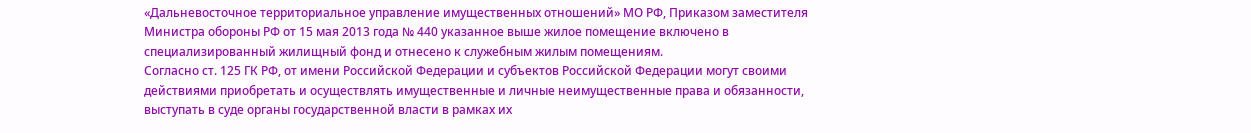«Дальневосточное территориальное управление имущественных отношений» МО РФ, Приказом заместителя Министра обороны РФ от 15 мая 2013 года № 440 указанное выше жилое помещение включено в специализированный жилищный фонд и отнесено к служебным жилым помещениям.
Согласно ст. 125 ГК РФ, от имени Российской Федерации и субъектов Российской Федерации могут своими действиями приобретать и осуществлять имущественные и личные неимущественные права и обязанности, выступать в суде органы государственной власти в рамках их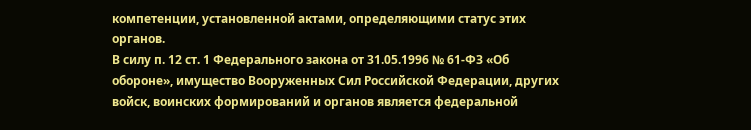компетенции, установленной актами, определяющими статус этих органов.
В силу п. 12 ст. 1 Федерального закона от 31.05.1996 № 61-ФЗ «Об обороне», имущество Вооруженных Сил Российской Федерации, других войск, воинских формирований и органов является федеральной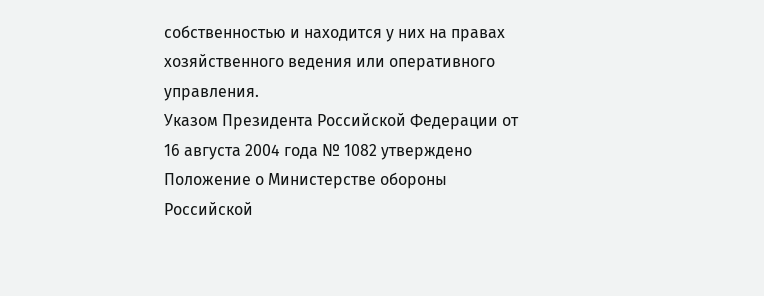собственностью и находится у них на правах хозяйственного ведения или оперативного управления.
Указом Президента Российской Федерации от 16 августа 2004 года № 1082 утверждено Положение о Министерстве обороны Российской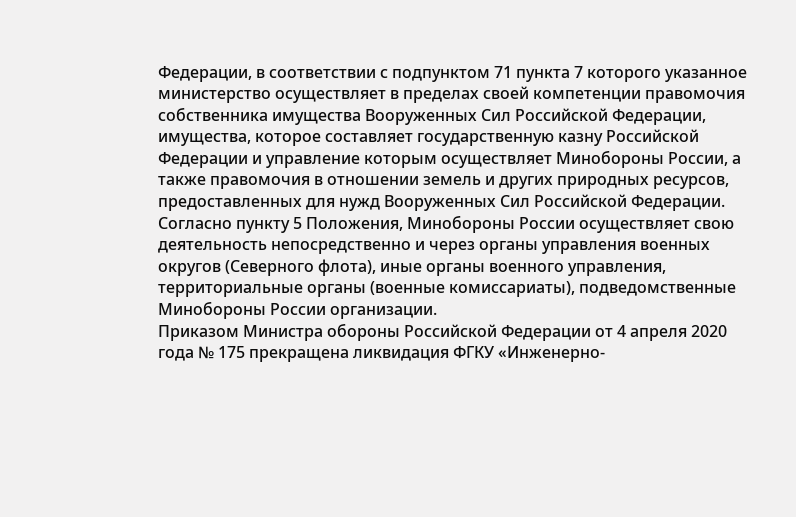Федерации, в соответствии с подпунктом 71 пункта 7 которого указанное министерство осуществляет в пределах своей компетенции правомочия собственника имущества Вооруженных Сил Российской Федерации, имущества, которое составляет государственную казну Российской Федерации и управление которым осуществляет Минобороны России, а также правомочия в отношении земель и других природных ресурсов, предоставленных для нужд Вооруженных Сил Российской Федерации.
Согласно пункту 5 Положения, Минобороны России осуществляет свою деятельность непосредственно и через органы управления военных округов (Северного флота), иные органы военного управления, территориальные органы (военные комиссариаты), подведомственные Минобороны России организации.
Приказом Министра обороны Российской Федерации от 4 апреля 2020 года № 175 прекращена ликвидация ФГКУ «Инженерно-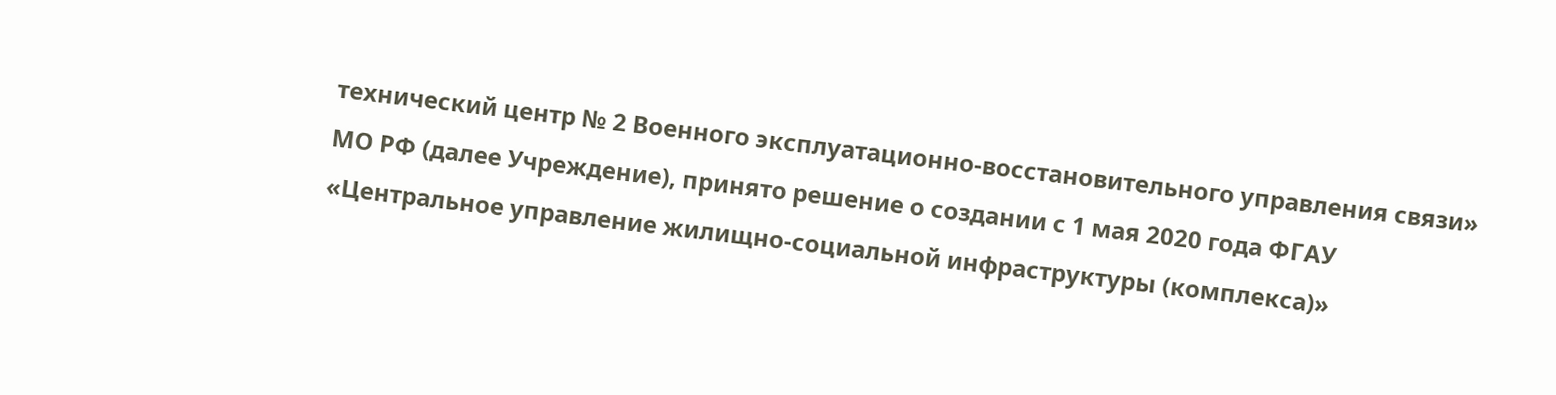технический центр № 2 Военного эксплуатационно-восстановительного управления связи» МО РФ (далее Учреждение), принято решение о создании с 1 мая 2020 года ФГАУ «Центральное управление жилищно-социальной инфраструктуры (комплекса)»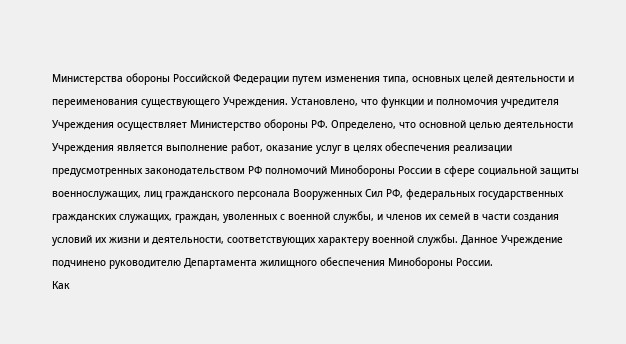Министерства обороны Российской Федерации путем изменения типа, основных целей деятельности и переименования существующего Учреждения. Установлено, что функции и полномочия учредителя Учреждения осуществляет Министерство обороны РФ. Определено, что основной целью деятельности Учреждения является выполнение работ, оказание услуг в целях обеспечения реализации предусмотренных законодательством РФ полномочий Минобороны России в сфере социальной защиты военнослужащих, лиц гражданского персонала Вооруженных Сил РФ, федеральных государственных гражданских служащих, граждан, уволенных с военной службы, и членов их семей в части создания условий их жизни и деятельности, соответствующих характеру военной службы. Данное Учреждение подчинено руководителю Департамента жилищного обеспечения Минобороны России.
Как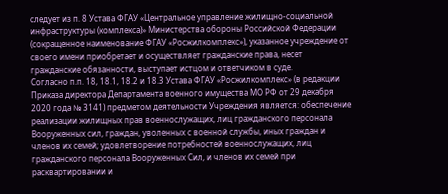следует из п. 8 Устава ФГАУ «Центральное управление жилищно-социальной инфраструктуры (комплекса)» Министерства обороны Российской Федерации (сокращенное наименование ФГАУ «Росжилкомплекс»), указанное учреждение от своего имени приобретает и осуществляет гражданские права, несет гражданские обязанности, выступает истцом и ответчиком в суде.
Согласно п.п. 18, 18.1, 18.2 и 18.3 Устава ФГАУ «Росжилкомплекс» (в редакции Приказа директора Департамента военного имущества МО РФ от 29 декабря 2020 года № 3141) предметом деятельности Учреждения является: обеспечение реализации жилищных прав военнослужащих, лиц гражданского персонала Вооруженных сил, граждан, уволенных с военной службы, иных граждан и членов их семей; удовлетворение потребностей военнослужащих, лиц гражданского персонала Вооруженных Сил, и членов их семей при расквартировании и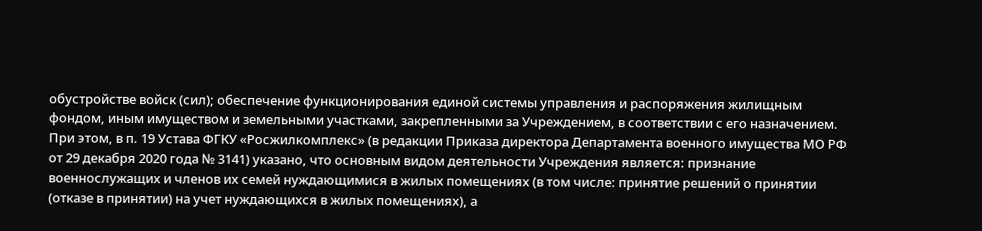обустройстве войск (сил); обеспечение функционирования единой системы управления и распоряжения жилищным фондом, иным имуществом и земельными участками, закрепленными за Учреждением, в соответствии с его назначением.
При этом, в п. 19 Устава ФГКУ «Росжилкомплекс» (в редакции Приказа директора Департамента военного имущества МО РФ от 29 декабря 2020 года № 3141) указано, что основным видом деятельности Учреждения является: признание военнослужащих и членов их семей нуждающимися в жилых помещениях (в том числе: принятие решений о принятии (отказе в принятии) на учет нуждающихся в жилых помещениях), а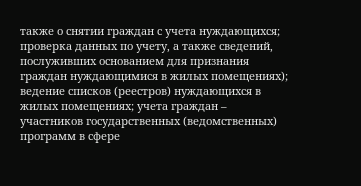также о снятии граждан с учета нуждающихся; проверка данных по учету, а также сведений, послуживших основанием для признания граждан нуждающимися в жилых помещениях); ведение списков (реестров) нуждающихся в жилых помещениях; учета граждан – участников государственных (ведомственных) программ в сфере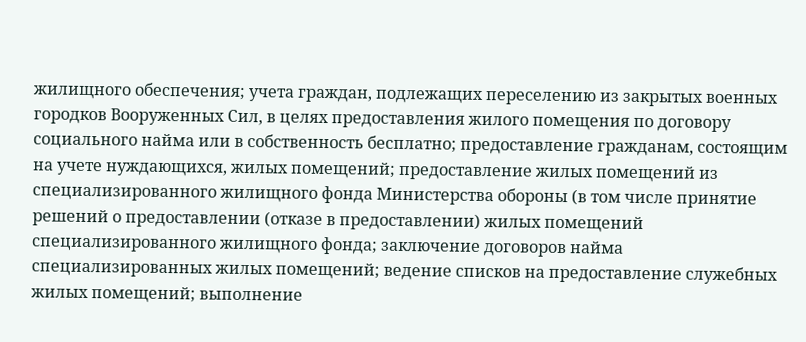жилищного обеспечения; учета граждан, подлежащих переселению из закрытых военных городков Вооруженных Сил, в целях предоставления жилого помещения по договору социального найма или в собственность бесплатно; предоставление гражданам, состоящим на учете нуждающихся, жилых помещений; предоставление жилых помещений из специализированного жилищного фонда Министерства обороны (в том числе принятие решений о предоставлении (отказе в предоставлении) жилых помещений специализированного жилищного фонда; заключение договоров найма специализированных жилых помещений; ведение списков на предоставление служебных жилых помещений; выполнение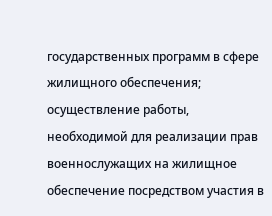государственных программ в сфере жилищного обеспечения; осуществление работы, необходимой для реализации прав военнослужащих на жилищное обеспечение посредством участия в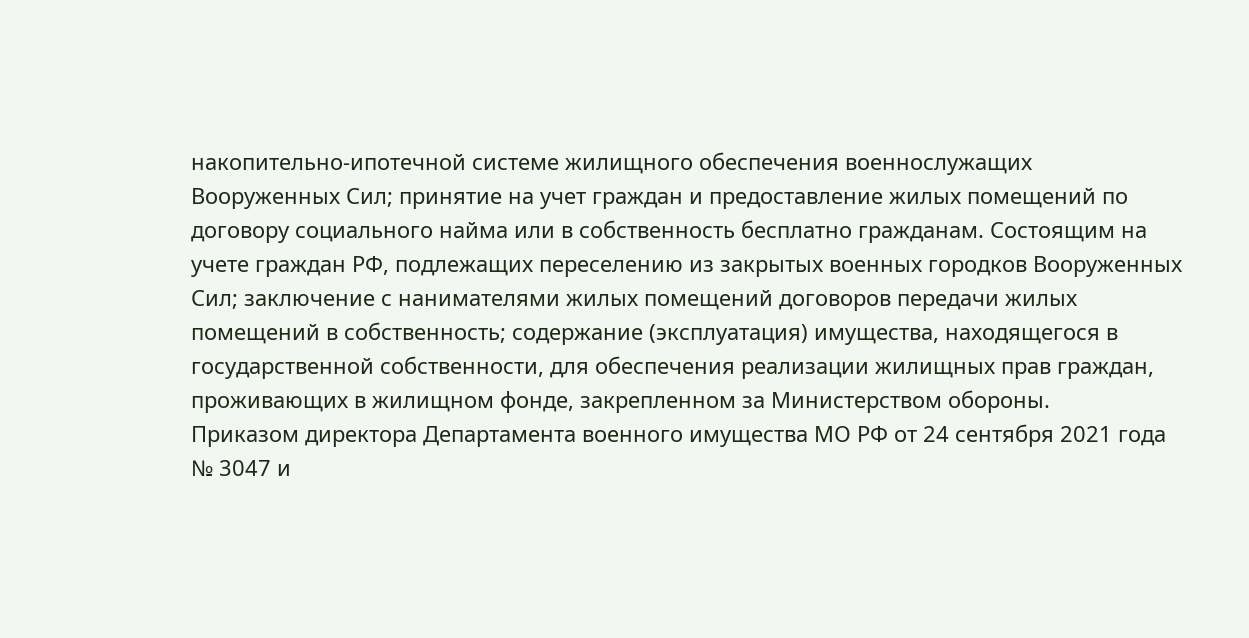накопительно-ипотечной системе жилищного обеспечения военнослужащих Вооруженных Сил; принятие на учет граждан и предоставление жилых помещений по договору социального найма или в собственность бесплатно гражданам. Состоящим на учете граждан РФ, подлежащих переселению из закрытых военных городков Вооруженных Сил; заключение с нанимателями жилых помещений договоров передачи жилых помещений в собственность; содержание (эксплуатация) имущества, находящегося в государственной собственности, для обеспечения реализации жилищных прав граждан, проживающих в жилищном фонде, закрепленном за Министерством обороны.
Приказом директора Департамента военного имущества МО РФ от 24 сентября 2021 года № 3047 и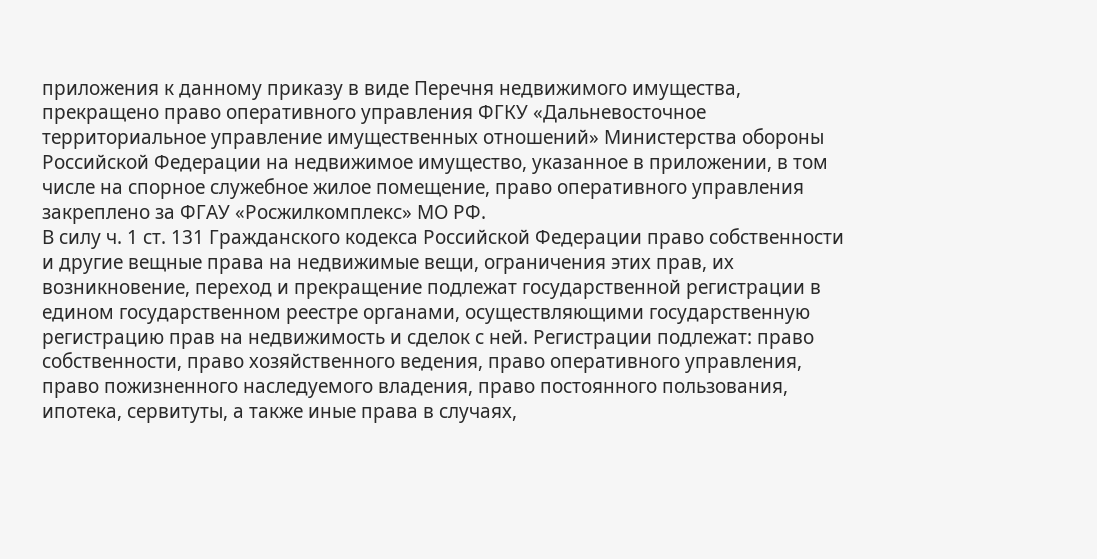приложения к данному приказу в виде Перечня недвижимого имущества, прекращено право оперативного управления ФГКУ «Дальневосточное территориальное управление имущественных отношений» Министерства обороны Российской Федерации на недвижимое имущество, указанное в приложении, в том числе на спорное служебное жилое помещение, право оперативного управления закреплено за ФГАУ «Росжилкомплекс» МО РФ.
В силу ч. 1 ст. 131 Гражданского кодекса Российской Федерации право собственности и другие вещные права на недвижимые вещи, ограничения этих прав, их возникновение, переход и прекращение подлежат государственной регистрации в едином государственном реестре органами, осуществляющими государственную регистрацию прав на недвижимость и сделок с ней. Регистрации подлежат: право собственности, право хозяйственного ведения, право оперативного управления, право пожизненного наследуемого владения, право постоянного пользования, ипотека, сервитуты, а также иные права в случаях,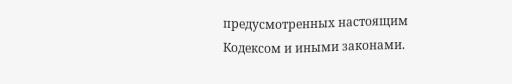предусмотренных настоящим Кодексом и иными законами.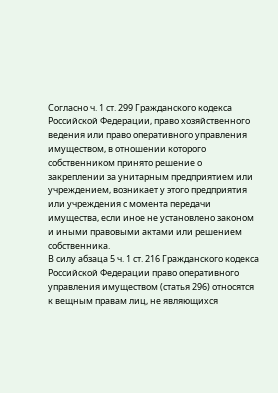Согласно ч. 1 ст. 299 Гражданского кодекса Российской Федерации, право хозяйственного ведения или право оперативного управления имуществом, в отношении которого собственником принято решение о закреплении за унитарным предприятием или учреждением, возникает у этого предприятия или учреждения с момента передачи имущества, если иное не установлено законом и иными правовыми актами или решением собственника.
В силу абзаца 5 ч. 1 ст. 216 Гражданского кодекса Российской Федерации право оперативного управления имуществом (статья 296) относятся к вещным правам лиц, не являющихся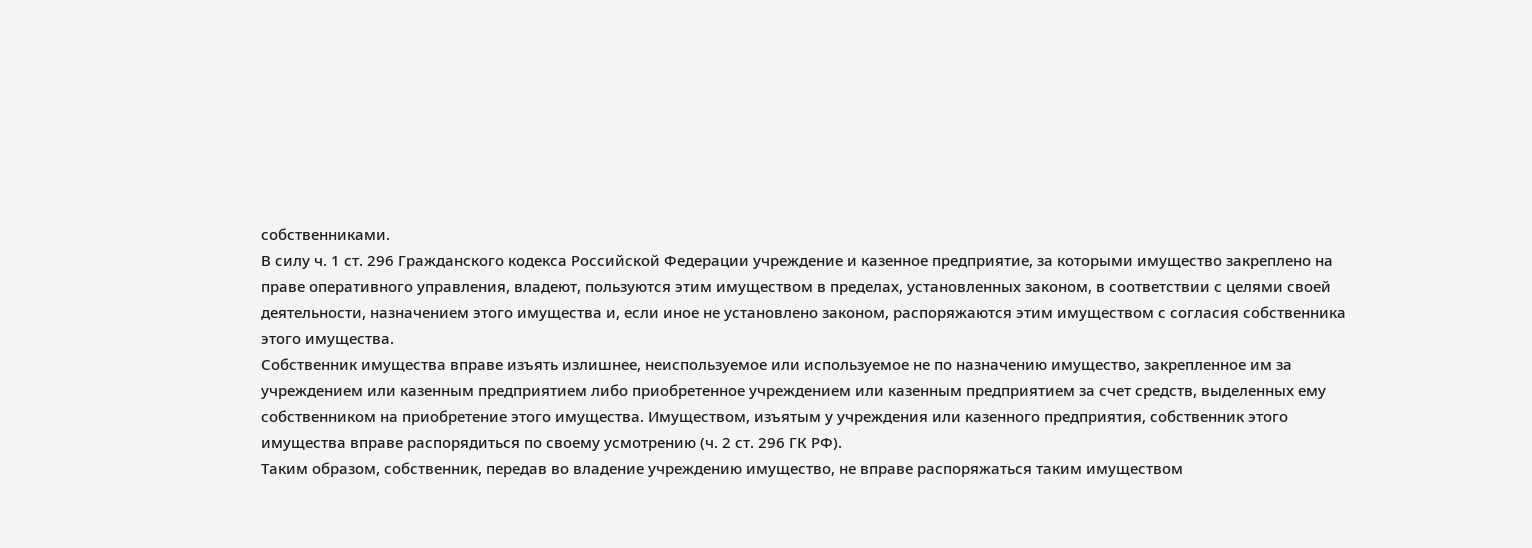собственниками.
В силу ч. 1 ст. 296 Гражданского кодекса Российской Федерации учреждение и казенное предприятие, за которыми имущество закреплено на праве оперативного управления, владеют, пользуются этим имуществом в пределах, установленных законом, в соответствии с целями своей деятельности, назначением этого имущества и, если иное не установлено законом, распоряжаются этим имуществом с согласия собственника этого имущества.
Собственник имущества вправе изъять излишнее, неиспользуемое или используемое не по назначению имущество, закрепленное им за учреждением или казенным предприятием либо приобретенное учреждением или казенным предприятием за счет средств, выделенных ему собственником на приобретение этого имущества. Имуществом, изъятым у учреждения или казенного предприятия, собственник этого имущества вправе распорядиться по своему усмотрению (ч. 2 ст. 296 ГК РФ).
Таким образом, собственник, передав во владение учреждению имущество, не вправе распоряжаться таким имуществом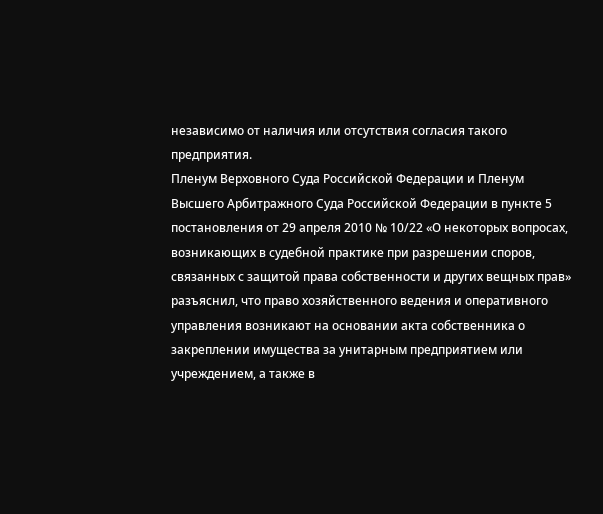независимо от наличия или отсутствия согласия такого предприятия.
Пленум Верховного Суда Российской Федерации и Пленум Высшего Арбитражного Суда Российской Федерации в пункте 5 постановления от 29 апреля 2010 № 10/22 «О некоторых вопросах, возникающих в судебной практике при разрешении споров, связанных с защитой права собственности и других вещных прав» разъяснил, что право хозяйственного ведения и оперативного управления возникают на основании акта собственника о закреплении имущества за унитарным предприятием или учреждением, а также в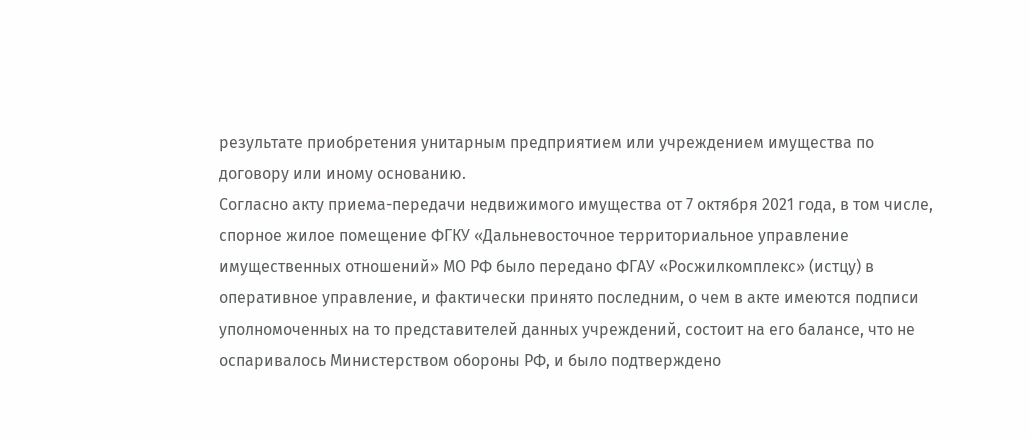результате приобретения унитарным предприятием или учреждением имущества по договору или иному основанию.
Согласно акту приема-передачи недвижимого имущества от 7 октября 2021 года, в том числе, спорное жилое помещение ФГКУ «Дальневосточное территориальное управление имущественных отношений» МО РФ было передано ФГАУ «Росжилкомплекс» (истцу) в оперативное управление, и фактически принято последним, о чем в акте имеются подписи уполномоченных на то представителей данных учреждений, состоит на его балансе, что не оспаривалось Министерством обороны РФ, и было подтверждено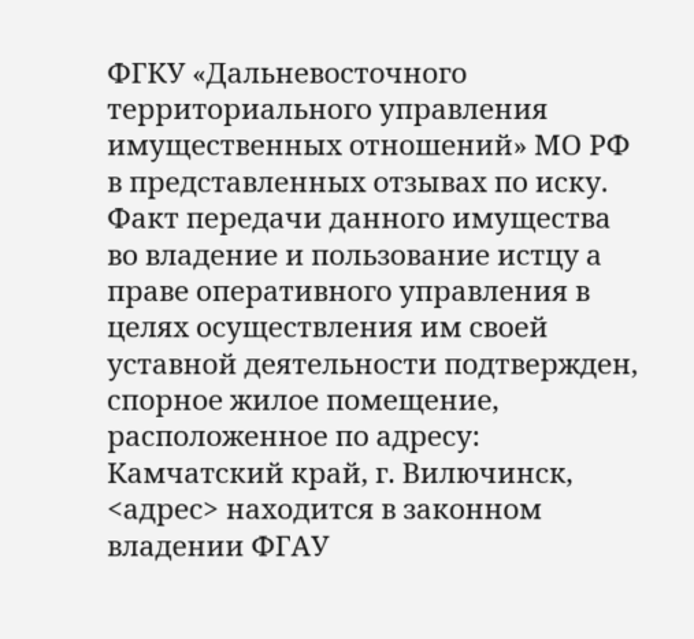ФГКУ «Дальневосточного территориального управления имущественных отношений» МО РФ в представленных отзывах по иску.
Факт передачи данного имущества во владение и пользование истцу а праве оперативного управления в целях осуществления им своей уставной деятельности подтвержден, спорное жилое помещение, расположенное по адресу: Камчатский край, г. Вилючинск, <адрес> находится в законном владении ФГАУ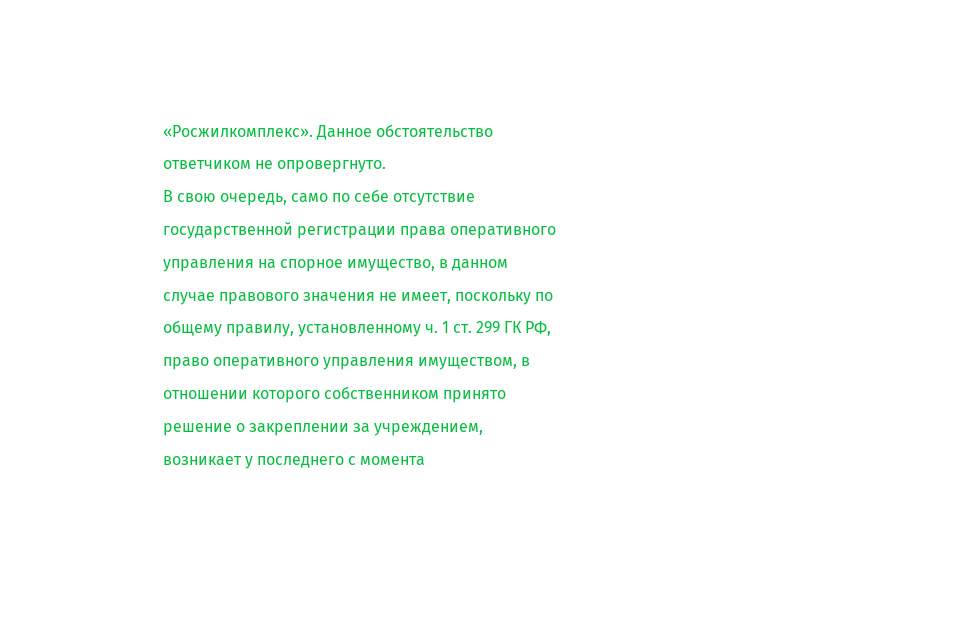«Росжилкомплекс». Данное обстоятельство ответчиком не опровергнуто.
В свою очередь, само по себе отсутствие государственной регистрации права оперативного управления на спорное имущество, в данном случае правового значения не имеет, поскольку по общему правилу, установленному ч. 1 ст. 299 ГК РФ, право оперативного управления имуществом, в отношении которого собственником принято решение о закреплении за учреждением, возникает у последнего с момента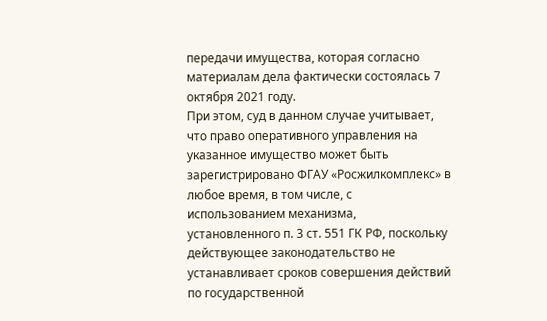передачи имущества, которая согласно материалам дела фактически состоялась 7 октября 2021 году.
При этом, суд в данном случае учитывает, что право оперативного управления на указанное имущество может быть зарегистрировано ФГАУ «Росжилкомплекс» в любое время, в том числе, с использованием механизма, установленного п. 3 ст. 551 ГК РФ, поскольку действующее законодательство не устанавливает сроков совершения действий по государственной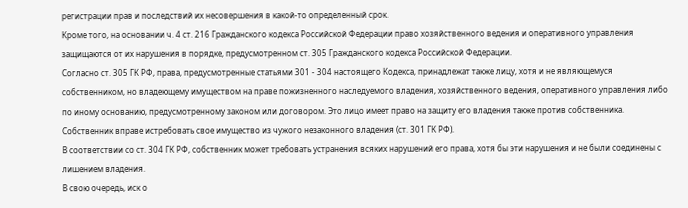регистрации прав и последствий их несовершения в какой-то определенный срок.
Кроме того, на основании ч. 4 ст. 216 Гражданского кодекса Российской Федерации право хозяйственного ведения и оперативного управления защищаются от их нарушения в порядке, предусмотренном ст. 305 Гражданского кодекса Российской Федерации.
Согласно ст. 305 ГК РФ, права, предусмотренные статьями 301 - 304 настоящего Кодекса, принадлежат также лицу, хотя и не являющемуся собственником, но владеющему имуществом на праве пожизненного наследуемого владения, хозяйственного ведения, оперативного управления либо по иному основанию, предусмотренному законом или договором. Это лицо имеет право на защиту его владения также против собственника.
Собственник вправе истребовать свое имущество из чужого незаконного владения (ст. 301 ГК РФ).
В соответствии со ст. 304 ГК РФ, собственник может требовать устранения всяких нарушений его права, хотя бы эти нарушения и не были соединены с лишением владения.
В свою очередь, иск о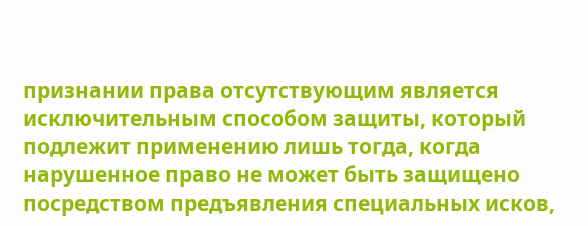признании права отсутствующим является исключительным способом защиты, который подлежит применению лишь тогда, когда нарушенное право не может быть защищено посредством предъявления специальных исков,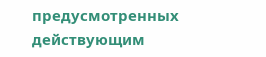предусмотренных действующим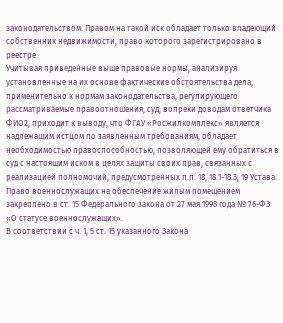законодательством. Правом на такой иск обладает только владеющий собственник недвижимости, право которого зарегистрировано в реестре.
Учитывая приведенные выше правовые нормы, анализируя установленные на их основе фактические обстоятельства дела, применительно к нормам законодательства, регулирующего рассматриваемые правоотношения, суд, вопреки доводам ответчика ФИО2, приходит к выводу, что ФГАУ «Росжилкомплекс» является надлежащим истцом по заявленным требованиям, обладает необходимостью правоспособностью, позволяющей ему обратиться в суд с настоящим иском в целях защиты своих прав, связанных с реализацией полномочий, предусмотренных п.п. 18, 18.1-18.3, 19 Устава.
Право военнослужащих на обеспечение жилым помещением закреплено в ст. 15 Федерального закона от 27 мая 1998 года № 76-ФЗ «О статусе военнослужащих».
В соответствии с ч. 1, 5 ст. 15 указанного Закона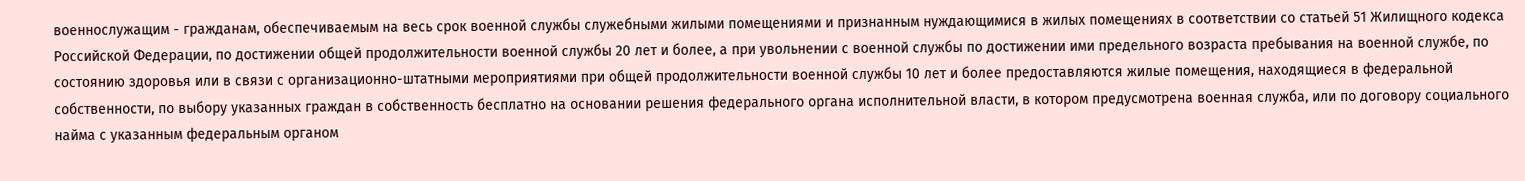военнослужащим - гражданам, обеспечиваемым на весь срок военной службы служебными жилыми помещениями и признанным нуждающимися в жилых помещениях в соответствии со статьей 51 Жилищного кодекса Российской Федерации, по достижении общей продолжительности военной службы 20 лет и более, а при увольнении с военной службы по достижении ими предельного возраста пребывания на военной службе, по состоянию здоровья или в связи с организационно-штатными мероприятиями при общей продолжительности военной службы 10 лет и более предоставляются жилые помещения, находящиеся в федеральной собственности, по выбору указанных граждан в собственность бесплатно на основании решения федерального органа исполнительной власти, в котором предусмотрена военная служба, или по договору социального найма с указанным федеральным органом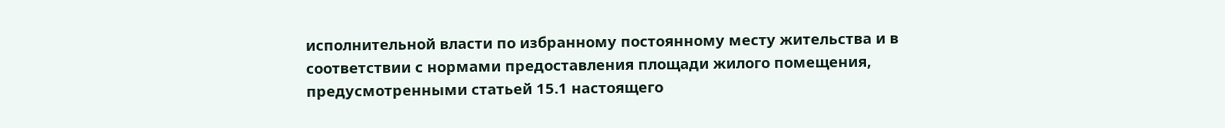исполнительной власти по избранному постоянному месту жительства и в соответствии с нормами предоставления площади жилого помещения, предусмотренными статьей 15.1 настоящего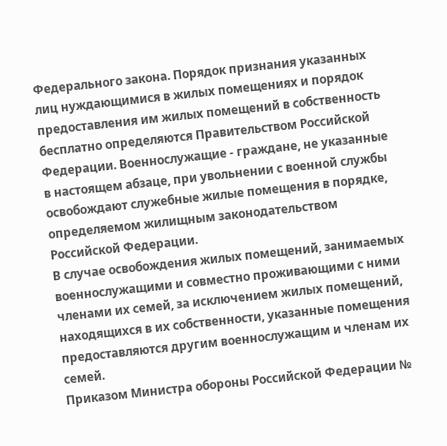Федерального закона. Порядок признания указанных лиц нуждающимися в жилых помещениях и порядок предоставления им жилых помещений в собственность бесплатно определяются Правительством Российской Федерации. Военнослужащие - граждане, не указанные в настоящем абзаце, при увольнении с военной службы освобождают служебные жилые помещения в порядке, определяемом жилищным законодательством Российской Федерации.
В случае освобождения жилых помещений, занимаемых военнослужащими и совместно проживающими с ними членами их семей, за исключением жилых помещений, находящихся в их собственности, указанные помещения предоставляются другим военнослужащим и членам их семей.
Приказом Министра обороны Российской Федерации №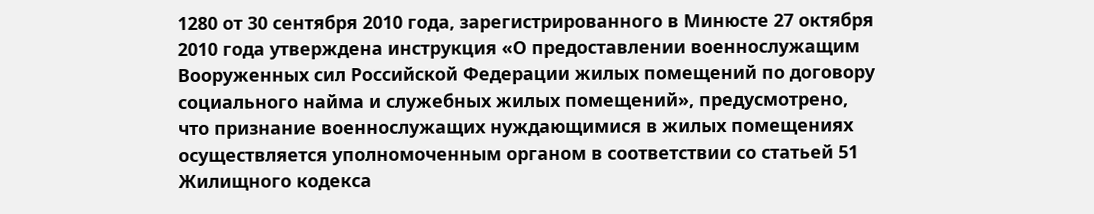1280 от 30 сентября 2010 года, зарегистрированного в Минюсте 27 октября 2010 года утверждена инструкция «О предоставлении военнослужащим Вооруженных сил Российской Федерации жилых помещений по договору социального найма и служебных жилых помещений», предусмотрено, что признание военнослужащих нуждающимися в жилых помещениях осуществляется уполномоченным органом в соответствии со статьей 51 Жилищного кодекса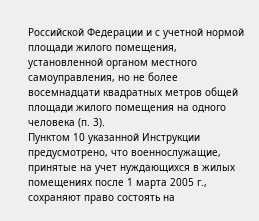Российской Федерации и с учетной нормой площади жилого помещения, установленной органом местного самоуправления, но не более восемнадцати квадратных метров общей площади жилого помещения на одного человека (п. 3).
Пунктом 10 указанной Инструкции предусмотрено, что военнослужащие, принятые на учет нуждающихся в жилых помещениях после 1 марта 2005 г., сохраняют право состоять на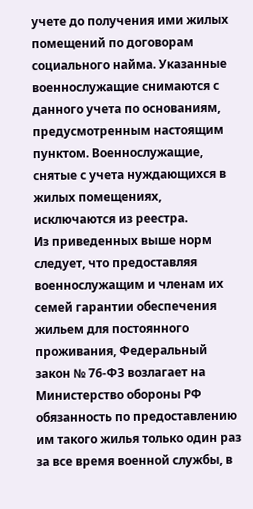учете до получения ими жилых помещений по договорам социального найма. Указанные военнослужащие снимаются с данного учета по основаниям, предусмотренным настоящим пунктом. Военнослужащие, снятые с учета нуждающихся в жилых помещениях, исключаются из реестра.
Из приведенных выше норм следует, что предоставляя военнослужащим и членам их семей гарантии обеспечения жильем для постоянного проживания, Федеральный закон № 76-ФЗ возлагает на Министерство обороны РФ обязанность по предоставлению им такого жилья только один раз за все время военной службы, в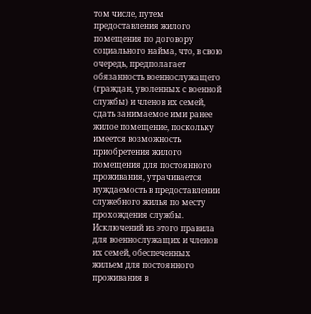том числе, путем предоставления жилого помещения по договору социального найма, что, в свою очередь, предполагает обязанность военнослужащего (граждан, уволенных с военной службы) и членов их семей, сдать занимаемое ими ранее жилое помещение, поскольку имеется возможность приобретения жилого помещения для постоянного проживания, утрачивается нуждаемость в предоставлении служебного жилья по месту прохождения службы. Исключений из этого правила для военнослужащих и членов их семей, обеспеченных жильем для постоянного проживания в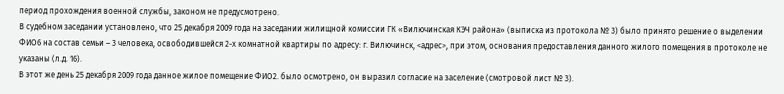период прохождения военной службы, законом не предусмотрено.
В судебном заседании установлено, что 25 декабря 2009 года на заседании жилищной комиссии ГК «Вилючинская КЭЧ района» (выписка из протокола № 3) было принято решение о выделении ФИО6 на состав семьи – 3 человека, освободившейся 2-х комнатной квартиры по адресу: г. Вилючинск, <адрес>, при этом, основания предоставления данного жилого помещения в протоколе не указаны (л.д. 16).
В этот же день 25 декабря 2009 года данное жилое помещение ФИО2. было осмотрено, он выразил согласие на заселение (смотровой лист № 3).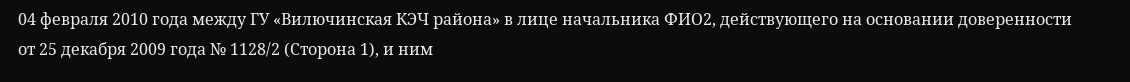04 февраля 2010 года между ГУ «Вилючинская КЭЧ района» в лице начальника ФИО2, действующего на основании доверенности от 25 декабря 2009 года № 1128/2 (Сторона 1), и ним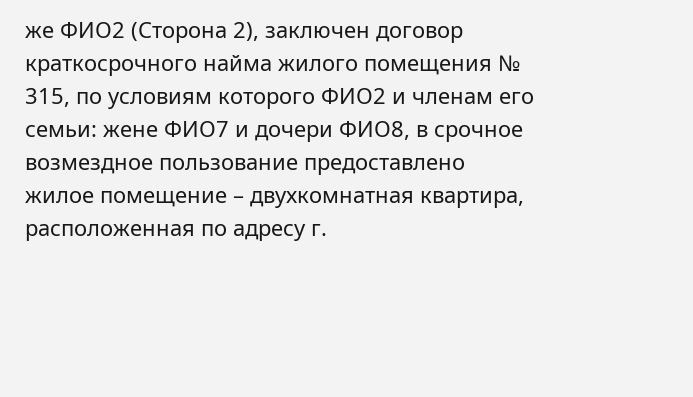же ФИО2 (Сторона 2), заключен договор краткосрочного найма жилого помещения № 315, по условиям которого ФИО2 и членам его семьи: жене ФИО7 и дочери ФИО8, в срочное возмездное пользование предоставлено жилое помещение – двухкомнатная квартира, расположенная по адресу г.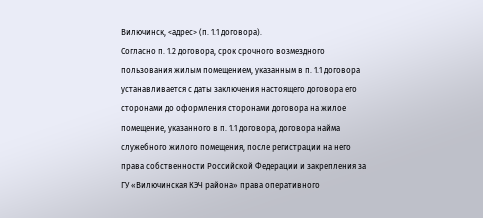Вилючинск, <адрес> (п. 1.1 договора).
Согласно п. 1.2 договора, срок срочного возмездного пользования жилым помещением, указанным в п. 1.1 договора устанавливается с даты заключения настоящего договора его сторонами до оформления сторонами договора на жилое помещение, указанного в п. 1.1 договора, договора найма служебного жилого помещения, после регистрации на него права собственности Российской Федерации и закрепления за ГУ «Вилючинская КЭЧ района» права оперативного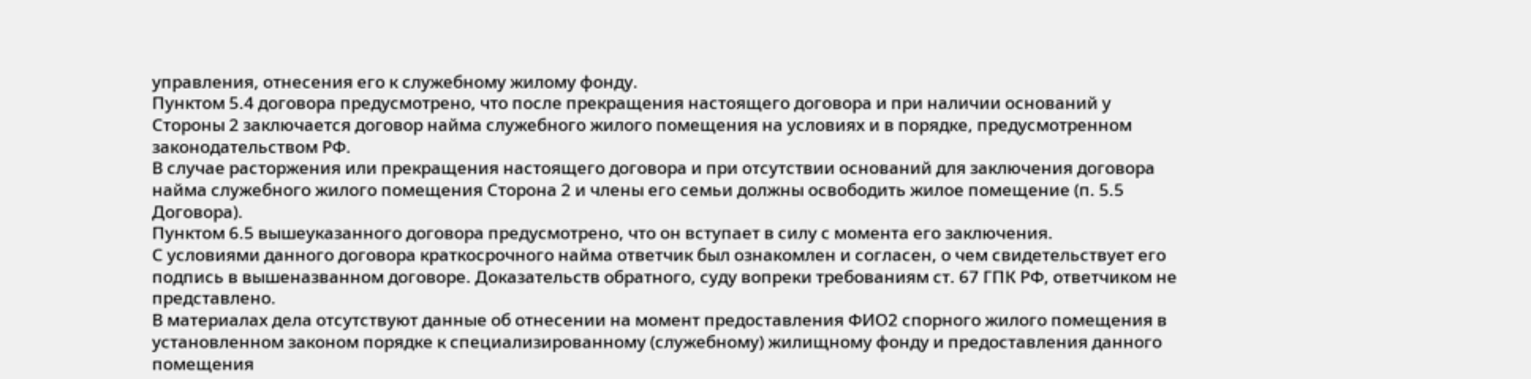управления, отнесения его к служебному жилому фонду.
Пунктом 5.4 договора предусмотрено, что после прекращения настоящего договора и при наличии оснований у Стороны 2 заключается договор найма служебного жилого помещения на условиях и в порядке, предусмотренном законодательством РФ.
В случае расторжения или прекращения настоящего договора и при отсутствии оснований для заключения договора найма служебного жилого помещения Сторона 2 и члены его семьи должны освободить жилое помещение (п. 5.5 Договора).
Пунктом 6.5 вышеуказанного договора предусмотрено, что он вступает в силу с момента его заключения.
С условиями данного договора краткосрочного найма ответчик был ознакомлен и согласен, о чем свидетельствует его подпись в вышеназванном договоре. Доказательств обратного, суду вопреки требованиям ст. 67 ГПК РФ, ответчиком не представлено.
В материалах дела отсутствуют данные об отнесении на момент предоставления ФИО2 спорного жилого помещения в установленном законом порядке к специализированному (служебному) жилищному фонду и предоставления данного помещения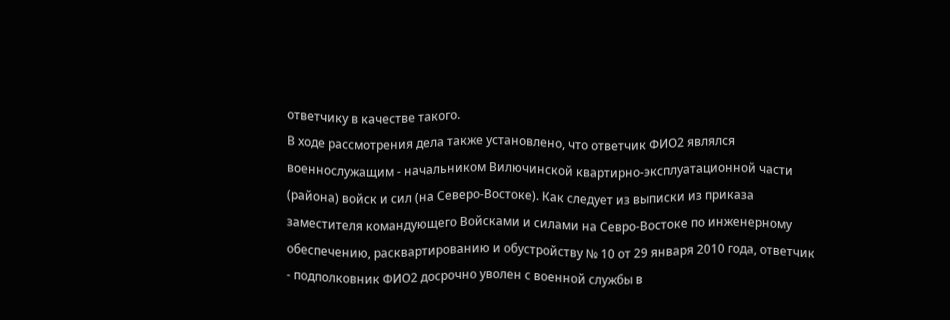ответчику в качестве такого.
В ходе рассмотрения дела также установлено, что ответчик ФИО2 являлся военнослужащим - начальником Вилючинской квартирно-эксплуатационной части (района) войск и сил (на Северо-Востоке). Как следует из выписки из приказа заместителя командующего Войсками и силами на Севро-Востоке по инженерному обеспечению, расквартированию и обустройству № 10 от 29 января 2010 года, ответчик - подполковник ФИО2 досрочно уволен с военной службы в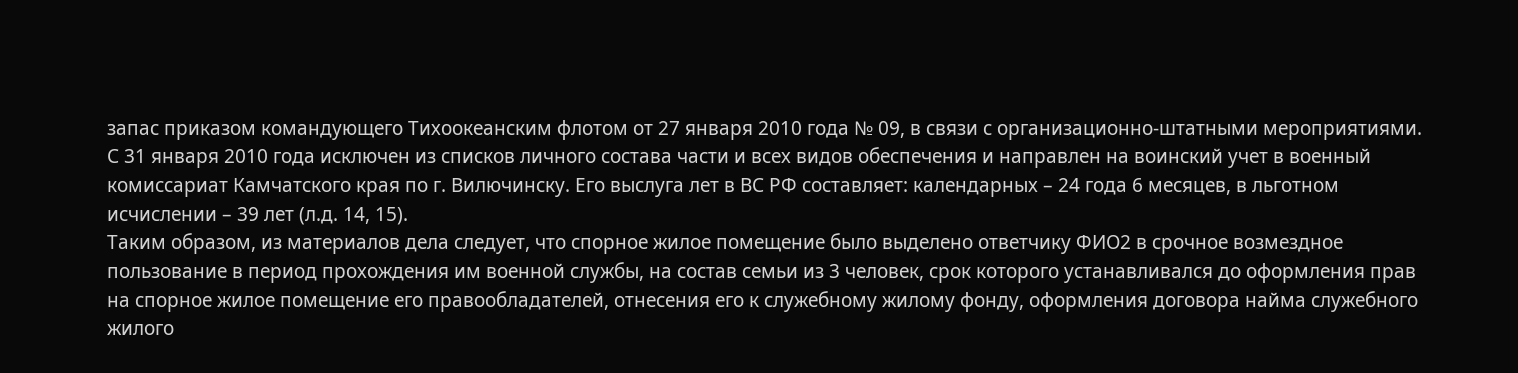запас приказом командующего Тихоокеанским флотом от 27 января 2010 года № 09, в связи с организационно-штатными мероприятиями. С 31 января 2010 года исключен из списков личного состава части и всех видов обеспечения и направлен на воинский учет в военный комиссариат Камчатского края по г. Вилючинску. Его выслуга лет в ВС РФ составляет: календарных – 24 года 6 месяцев, в льготном исчислении – 39 лет (л.д. 14, 15).
Таким образом, из материалов дела следует, что спорное жилое помещение было выделено ответчику ФИО2 в срочное возмездное пользование в период прохождения им военной службы, на состав семьи из 3 человек, срок которого устанавливался до оформления прав на спорное жилое помещение его правообладателей, отнесения его к служебному жилому фонду, оформления договора найма служебного жилого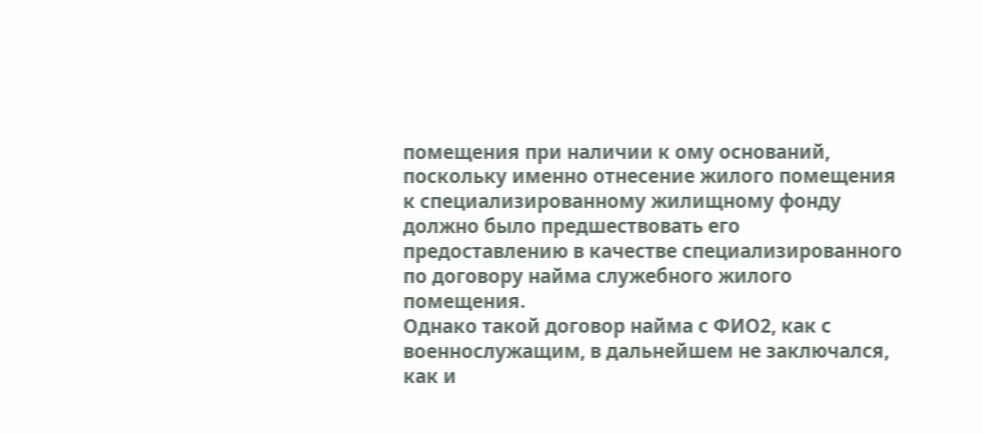помещения при наличии к ому оснований, поскольку именно отнесение жилого помещения к специализированному жилищному фонду должно было предшествовать его предоставлению в качестве специализированного по договору найма служебного жилого помещения.
Однако такой договор найма с ФИО2, как с военнослужащим, в дальнейшем не заключался, как и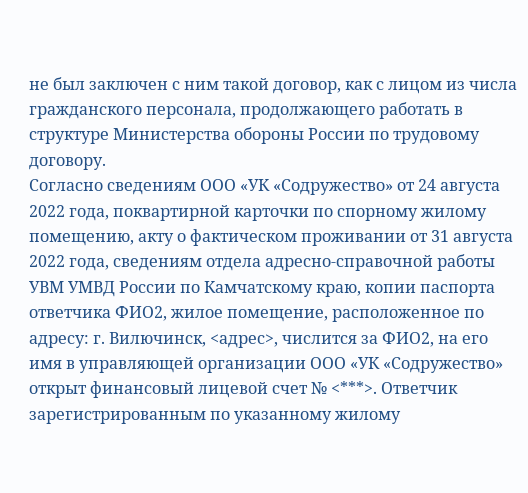не был заключен с ним такой договор, как с лицом из числа гражданского персонала, продолжающего работать в структуре Министерства обороны России по трудовому договору.
Согласно сведениям ООО «УК «Содружество» от 24 августа 2022 года, поквартирной карточки по спорному жилому помещению, акту о фактическом проживании от 31 августа 2022 года, сведениям отдела адресно-справочной работы УВМ УМВД России по Камчатскому краю, копии паспорта ответчика ФИО2, жилое помещение, расположенное по адресу: г. Вилючинск, <адрес>, числится за ФИО2, на его имя в управляющей организации ООО «УК «Содружество» открыт финансовый лицевой счет № <***>. Ответчик зарегистрированным по указанному жилому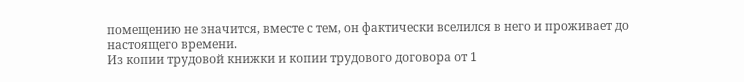помещению не значится, вместе с тем, он фактически вселился в него и проживает до настоящего времени.
Из копии трудовой книжки и копии трудового договора от 1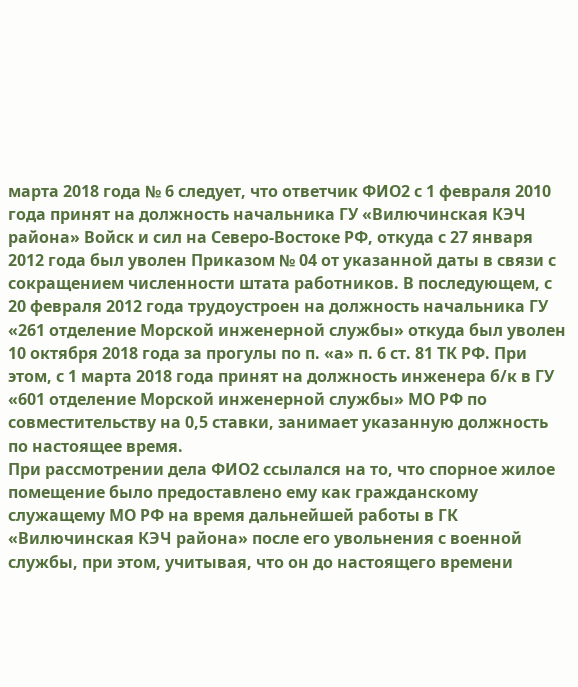марта 2018 года № 6 следует, что ответчик ФИО2 с 1 февраля 2010 года принят на должность начальника ГУ «Вилючинская КЭЧ района» Войск и сил на Северо-Востоке РФ, откуда с 27 января 2012 года был уволен Приказом № 04 от указанной даты в связи с сокращением численности штата работников. В последующем, с 20 февраля 2012 года трудоустроен на должность начальника ГУ «261 отделение Морской инженерной службы» откуда был уволен 10 октября 2018 года за прогулы по п. «а» п. 6 ст. 81 ТК РФ. При этом, с 1 марта 2018 года принят на должность инженера б/к в ГУ «601 отделение Морской инженерной службы» МО РФ по совместительству на 0,5 ставки, занимает указанную должность по настоящее время.
При рассмотрении дела ФИО2 ссылался на то, что спорное жилое помещение было предоставлено ему как гражданскому служащему МО РФ на время дальнейшей работы в ГК «Вилючинская КЭЧ района» после его увольнения с военной службы, при этом, учитывая, что он до настоящего времени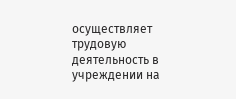осуществляет трудовую деятельность в учреждении на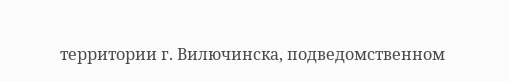территории г. Вилючинска, подведомственном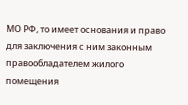МО РФ, то имеет основания и право для заключения с ним законным правообладателем жилого помещения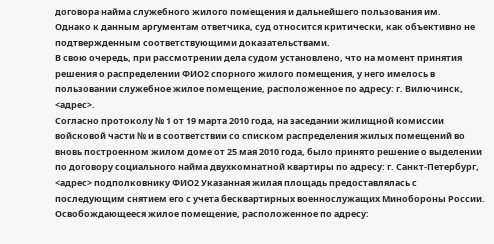договора найма служебного жилого помещения и дальнейшего пользования им.
Однако к данным аргументам ответчика, суд относится критически, как объективно не подтвержденным соответствующими доказательствами.
В свою очередь, при рассмотрении дела судом установлено, что на момент принятия решения о распределении ФИО2 спорного жилого помещения, у него имелось в пользовании служебное жилое помещение, расположенное по адресу: г. Вилючинск, <адрес>.
Согласно протоколу № 1 от 19 марта 2010 года, на заседании жилищной комиссии войсковой части № и в соответствии со списком распределения жилых помещений во вновь построенном жилом доме от 25 мая 2010 года, было принято решение о выделении по договору социального найма двухкомнатной квартиры по адресу: г. Санкт-Петербург, <адрес> подполковнику ФИО2 Указанная жилая площадь предоставлялась с последующим снятием его с учета бесквартирных военнослужащих Минобороны России. Освобождающееся жилое помещение, расположенное по адресу: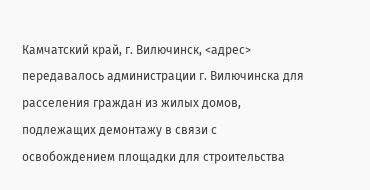Камчатский край, г. Вилючинск, <адрес> передавалось администрации г. Вилючинска для расселения граждан из жилых домов, подлежащих демонтажу в связи с освобождением площадки для строительства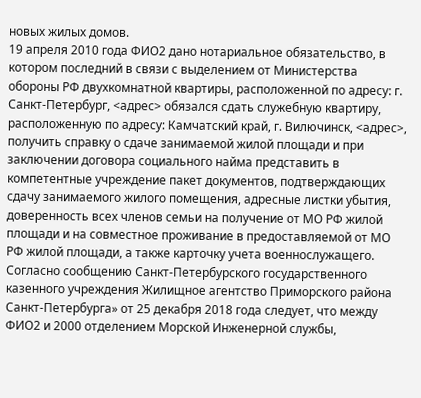новых жилых домов.
19 апреля 2010 года ФИО2 дано нотариальное обязательство, в котором последний в связи с выделением от Министерства обороны РФ двухкомнатной квартиры, расположенной по адресу: г. Санкт-Петербург, <адрес> обязался сдать служебную квартиру, расположенную по адресу: Камчатский край, г. Вилючинск, <адрес>, получить справку о сдаче занимаемой жилой площади и при заключении договора социального найма представить в компетентные учреждение пакет документов, подтверждающих сдачу занимаемого жилого помещения, адресные листки убытия, доверенность всех членов семьи на получение от МО РФ жилой площади и на совместное проживание в предоставляемой от МО РФ жилой площади, а также карточку учета военнослужащего.
Согласно сообщению Санкт-Петербурского государственного казенного учреждения Жилищное агентство Приморского района Санкт-Петербурга» от 25 декабря 2018 года следует, что между ФИО2 и 2000 отделением Морской Инженерной службы,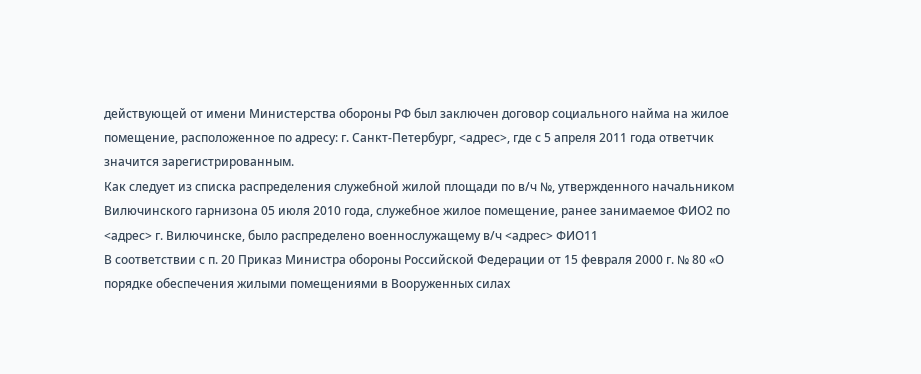действующей от имени Министерства обороны РФ был заключен договор социального найма на жилое помещение, расположенное по адресу: г. Санкт-Петербург, <адрес>, где с 5 апреля 2011 года ответчик значится зарегистрированным.
Как следует из списка распределения служебной жилой площади по в/ч №, утвержденного начальником Вилючинского гарнизона 05 июля 2010 года, служебное жилое помещение, ранее занимаемое ФИО2 по <адрес> г. Вилючинске, было распределено военнослужащему в/ч <адрес> ФИО11
В соответствии с п. 20 Приказ Министра обороны Российской Федерации от 15 февраля 2000 г. № 80 «О порядке обеспечения жилыми помещениями в Вооруженных силах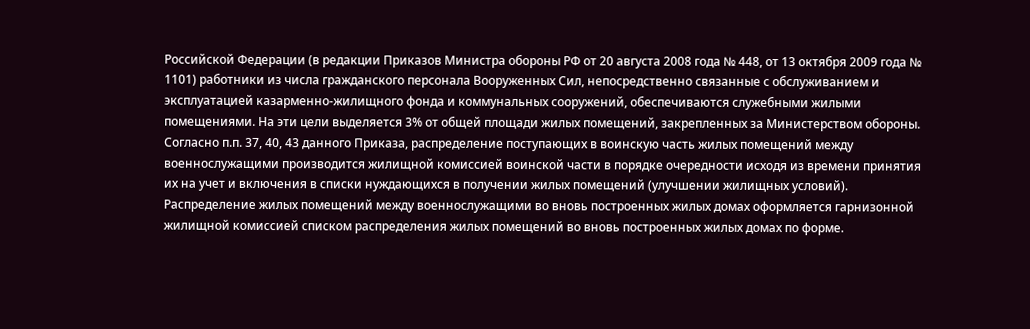Российской Федерации (в редакции Приказов Министра обороны РФ от 20 августа 2008 года № 448, от 13 октября 2009 года № 1101) работники из числа гражданского персонала Вооруженных Сил, непосредственно связанные с обслуживанием и эксплуатацией казарменно-жилищного фонда и коммунальных сооружений, обеспечиваются служебными жилыми помещениями. На эти цели выделяется 3% от общей площади жилых помещений, закрепленных за Министерством обороны.
Согласно п.п. 37, 40, 43 данного Приказа, распределение поступающих в воинскую часть жилых помещений между военнослужащими производится жилищной комиссией воинской части в порядке очередности исходя из времени принятия их на учет и включения в списки нуждающихся в получении жилых помещений (улучшении жилищных условий).
Распределение жилых помещений между военнослужащими во вновь построенных жилых домах оформляется гарнизонной жилищной комиссией списком распределения жилых помещений во вновь построенных жилых домах по форме.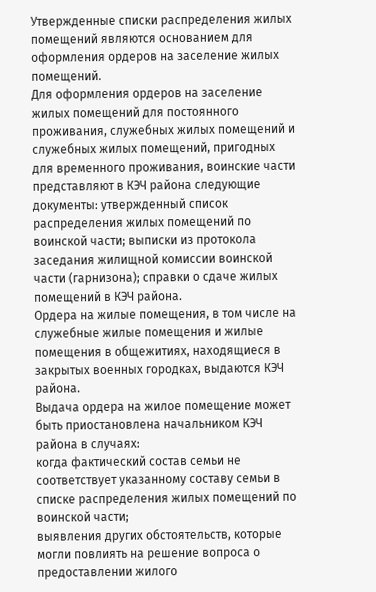Утвержденные списки распределения жилых помещений являются основанием для оформления ордеров на заселение жилых помещений.
Для оформления ордеров на заселение жилых помещений для постоянного проживания, служебных жилых помещений и служебных жилых помещений, пригодных для временного проживания, воинские части представляют в КЭЧ района следующие документы: утвержденный список распределения жилых помещений по воинской части; выписки из протокола заседания жилищной комиссии воинской части (гарнизона); справки о сдаче жилых помещений в КЭЧ района.
Ордера на жилые помещения, в том числе на служебные жилые помещения и жилые помещения в общежитиях, находящиеся в закрытых военных городках, выдаются КЭЧ района.
Выдача ордера на жилое помещение может быть приостановлена начальником КЭЧ района в случаях:
когда фактический состав семьи не соответствует указанному составу семьи в списке распределения жилых помещений по воинской части;
выявления других обстоятельств, которые могли повлиять на решение вопроса о предоставлении жилого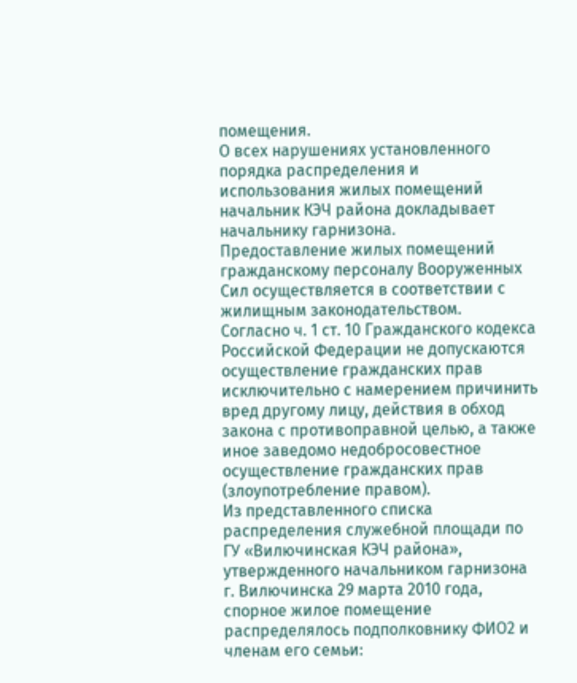помещения.
О всех нарушениях установленного порядка распределения и использования жилых помещений начальник КЭЧ района докладывает начальнику гарнизона.
Предоставление жилых помещений гражданскому персоналу Вооруженных Сил осуществляется в соответствии с жилищным законодательством.
Согласно ч. 1 ст. 10 Гражданского кодекса Российской Федерации не допускаются осуществление гражданских прав исключительно с намерением причинить вред другому лицу, действия в обход закона с противоправной целью, а также иное заведомо недобросовестное осуществление гражданских прав (злоупотребление правом).
Из представленного списка распределения служебной площади по ГУ «Вилючинская КЭЧ района», утвержденного начальником гарнизона г. Вилючинска 29 марта 2010 года, спорное жилое помещение распределялось подполковнику ФИО2 и членам его семьи: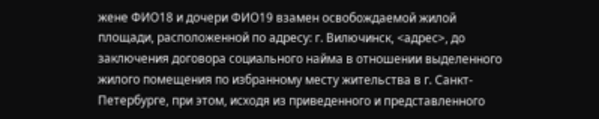жене ФИО18 и дочери ФИО19 взамен освобождаемой жилой площади, расположенной по адресу: г. Вилючинск, <адрес>, до заключения договора социального найма в отношении выделенного жилого помещения по избранному месту жительства в г. Санкт-Петербурге, при этом, исходя из приведенного и представленного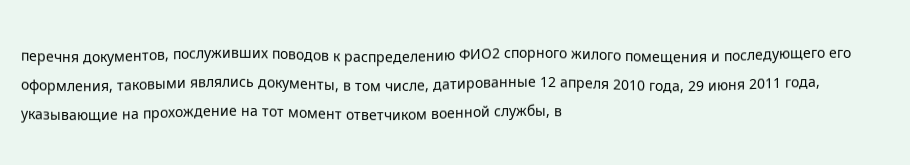перечня документов, послуживших поводов к распределению ФИО2 спорного жилого помещения и последующего его оформления, таковыми являлись документы, в том числе, датированные 12 апреля 2010 года, 29 июня 2011 года, указывающие на прохождение на тот момент ответчиком военной службы, в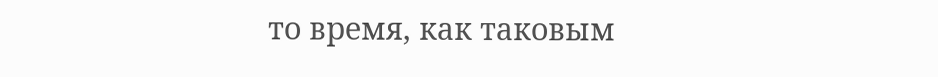то время, как таковым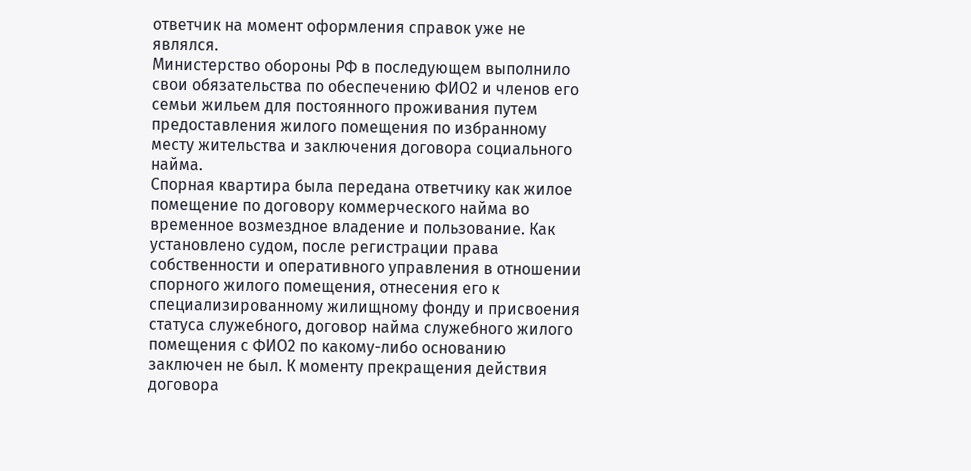ответчик на момент оформления справок уже не являлся.
Министерство обороны РФ в последующем выполнило свои обязательства по обеспечению ФИО2 и членов его семьи жильем для постоянного проживания путем предоставления жилого помещения по избранному месту жительства и заключения договора социального найма.
Спорная квартира была передана ответчику как жилое помещение по договору коммерческого найма во временное возмездное владение и пользование. Как установлено судом, после регистрации права собственности и оперативного управления в отношении спорного жилого помещения, отнесения его к специализированному жилищному фонду и присвоения статуса служебного, договор найма служебного жилого помещения с ФИО2 по какому-либо основанию заключен не был. К моменту прекращения действия договора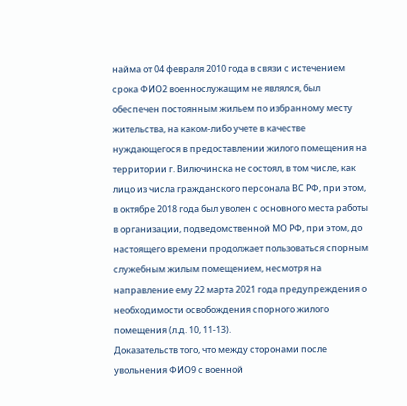найма от 04 февраля 2010 года в связи с истечением срока ФИО2 военнослужащим не являлся, был обеспечен постоянным жильем по избранному месту жительства, на каком-либо учете в качестве нуждающегося в предоставлении жилого помещения на территории г. Вилючинска не состоял, в том числе, как лицо из числа гражданского персонала ВС РФ, при этом, в октябре 2018 года был уволен с основного места работы в организации, подведомственной МО РФ, при этом, до настоящего времени продолжает пользоваться спорным служебным жилым помещением, несмотря на направление ему 22 марта 2021 года предупреждения о необходимости освобождения спорного жилого помещения (л.д. 10, 11-13).
Доказательств того, что между сторонами после увольнения ФИО9 с военной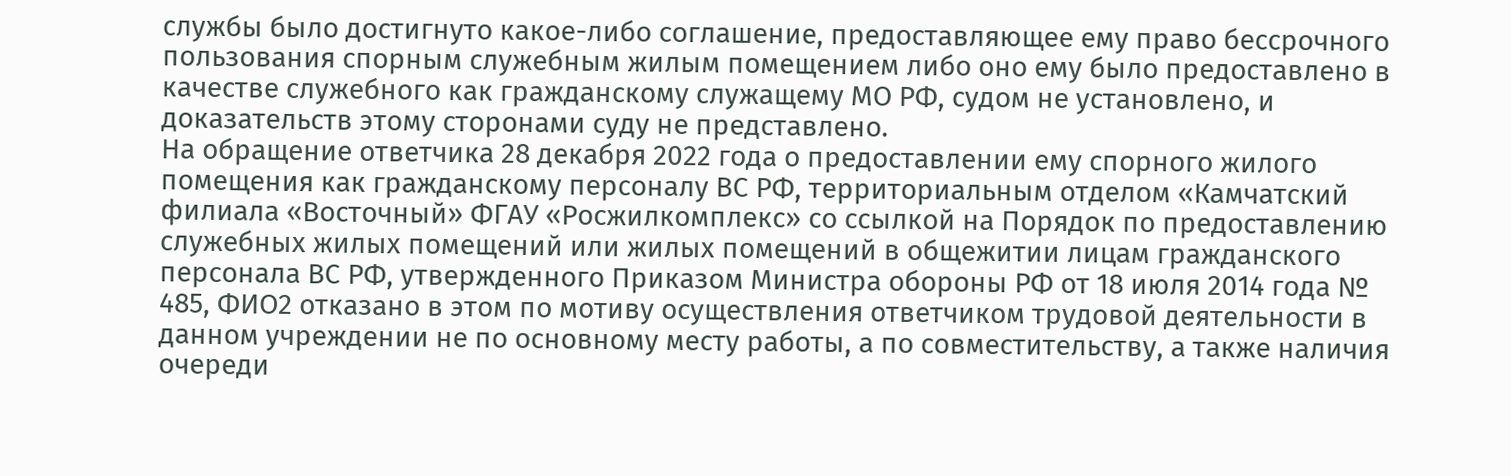службы было достигнуто какое-либо соглашение, предоставляющее ему право бессрочного пользования спорным служебным жилым помещением либо оно ему было предоставлено в качестве служебного как гражданскому служащему МО РФ, судом не установлено, и доказательств этому сторонами суду не представлено.
На обращение ответчика 28 декабря 2022 года о предоставлении ему спорного жилого помещения как гражданскому персоналу ВС РФ, территориальным отделом «Камчатский филиала «Восточный» ФГАУ «Росжилкомплекс» со ссылкой на Порядок по предоставлению служебных жилых помещений или жилых помещений в общежитии лицам гражданского персонала ВС РФ, утвержденного Приказом Министра обороны РФ от 18 июля 2014 года № 485, ФИО2 отказано в этом по мотиву осуществления ответчиком трудовой деятельности в данном учреждении не по основному месту работы, а по совместительству, а также наличия очереди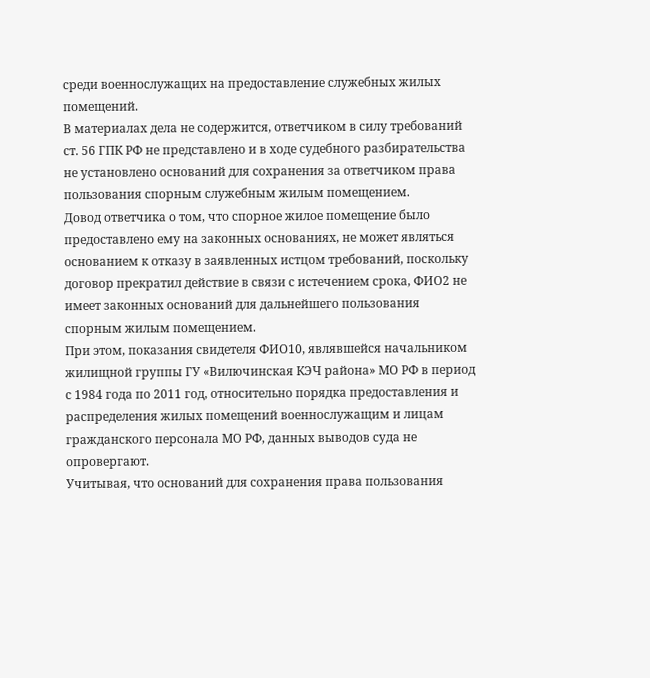среди военнослужащих на предоставление служебных жилых помещений.
В материалах дела не содержится, ответчиком в силу требований ст. 56 ГПК РФ не представлено и в ходе судебного разбирательства не установлено оснований для сохранения за ответчиком права пользования спорным служебным жилым помещением.
Довод ответчика о том, что спорное жилое помещение было предоставлено ему на законных основаниях, не может являться основанием к отказу в заявленных истцом требований, поскольку договор прекратил действие в связи с истечением срока, ФИО2 не имеет законных оснований для дальнейшего пользования спорным жилым помещением.
При этом, показания свидетеля ФИО10, являвшейся начальником жилищной группы ГУ «Вилючинская КЭЧ района» МО РФ в период с 1984 года по 2011 год, относительно порядка предоставления и распределения жилых помещений военнослужащим и лицам гражданского персонала МО РФ, данных выводов суда не опровергают.
Учитывая, что оснований для сохранения права пользования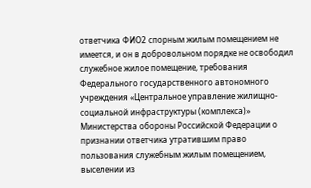ответчика ФИО2 спорным жилым помещением не имеется, и он в добровольном порядке не освободил служебное жилое помещение, требования Федерального государственного автономного учреждения «Центральное управление жилищно-социальной инфраструктуры (комплекса)» Министерства обороны Российской Федерации о признании ответчика утратившим право пользования служебным жилым помещением, выселении из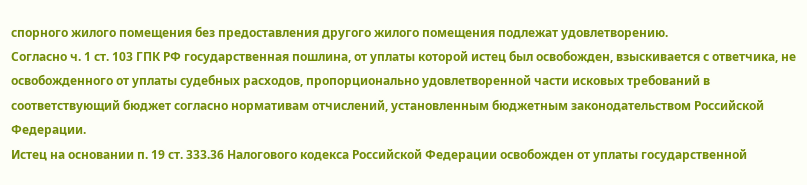спорного жилого помещения без предоставления другого жилого помещения подлежат удовлетворению.
Согласно ч. 1 ст. 103 ГПК РФ государственная пошлина, от уплаты которой истец был освобожден, взыскивается с ответчика, не освобожденного от уплаты судебных расходов, пропорционально удовлетворенной части исковых требований в соответствующий бюджет согласно нормативам отчислений, установленным бюджетным законодательством Российской Федерации.
Истец на основании п. 19 ст. 333.36 Налогового кодекса Российской Федерации освобожден от уплаты государственной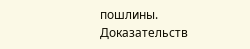пошлины.
Доказательств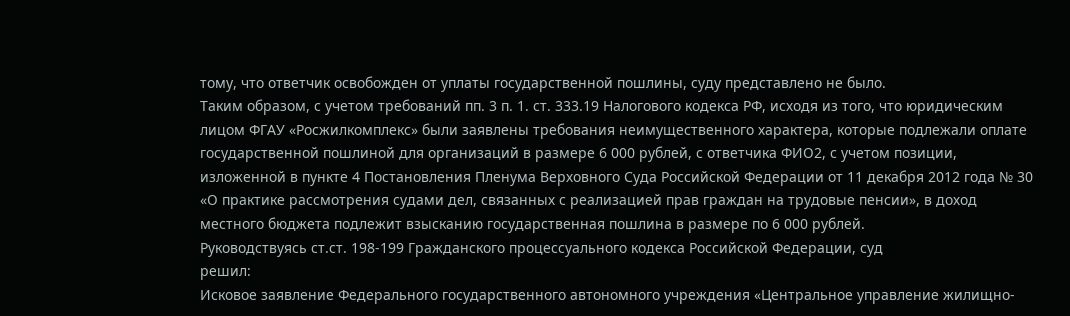тому, что ответчик освобожден от уплаты государственной пошлины, суду представлено не было.
Таким образом, с учетом требований пп. 3 п. 1. ст. 333.19 Налогового кодекса РФ, исходя из того, что юридическим лицом ФГАУ «Росжилкомплекс» были заявлены требования неимущественного характера, которые подлежали оплате государственной пошлиной для организаций в размере 6 000 рублей, с ответчика ФИО2, с учетом позиции, изложенной в пункте 4 Постановления Пленума Верховного Суда Российской Федерации от 11 декабря 2012 года № 30 «О практике рассмотрения судами дел, связанных с реализацией прав граждан на трудовые пенсии», в доход местного бюджета подлежит взысканию государственная пошлина в размере по 6 000 рублей.
Руководствуясь ст.ст. 198-199 Гражданского процессуального кодекса Российской Федерации, суд
решил:
Исковое заявление Федерального государственного автономного учреждения «Центральное управление жилищно-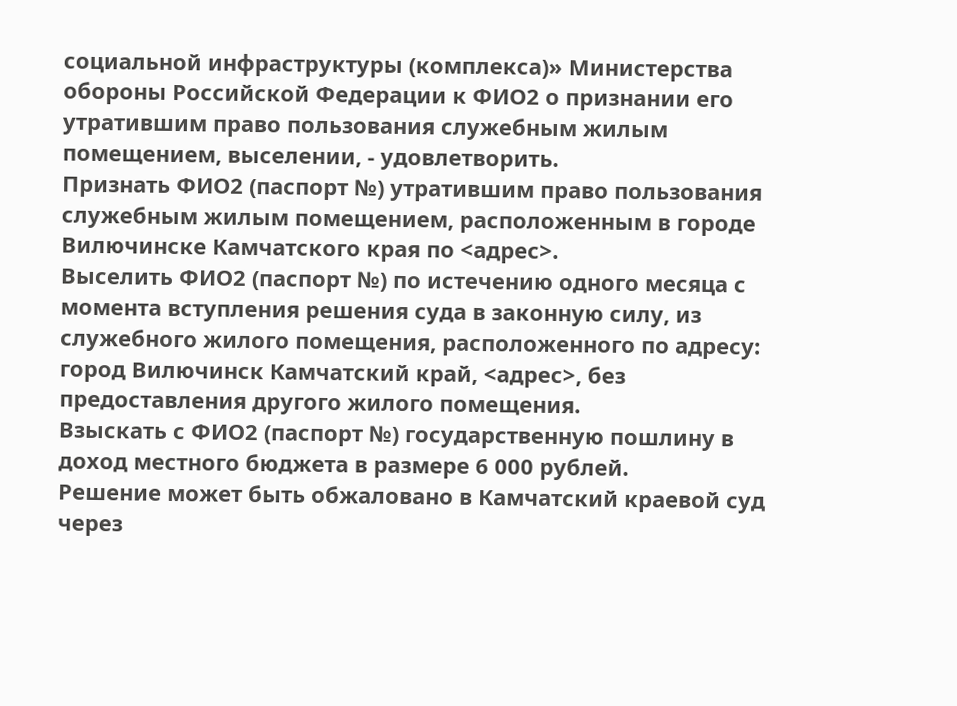социальной инфраструктуры (комплекса)» Министерства обороны Российской Федерации к ФИО2 о признании его утратившим право пользования служебным жилым помещением, выселении, - удовлетворить.
Признать ФИО2 (паспорт №) утратившим право пользования служебным жилым помещением, расположенным в городе Вилючинске Камчатского края по <адрес>.
Выселить ФИО2 (паспорт №) по истечению одного месяца с момента вступления решения суда в законную силу, из служебного жилого помещения, расположенного по адресу: город Вилючинск Камчатский край, <адрес>, без предоставления другого жилого помещения.
Взыскать с ФИО2 (паспорт №) государственную пошлину в доход местного бюджета в размере 6 000 рублей.
Решение может быть обжаловано в Камчатский краевой суд через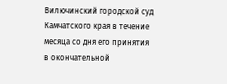Вилючинский городской суд Камчатского края в течение месяца со дня его принятия в окончательной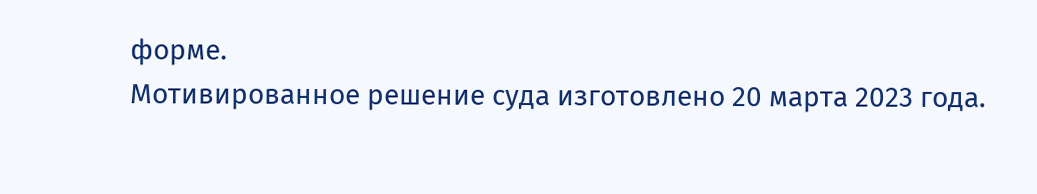форме.
Мотивированное решение суда изготовлено 20 марта 2023 года.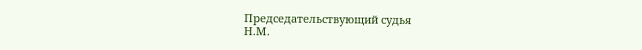Председательствующий судья
Н.М.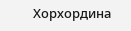Хорхордина